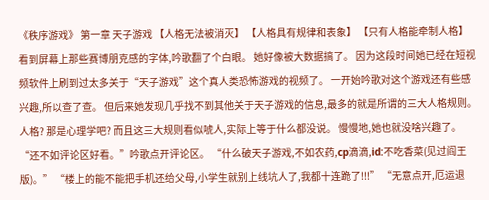《秩序游戏》 第一章 天子游戏 【人格无法被消灭】 【人格具有规律和表象】 【只有人格能牵制人格】 看到屏幕上那些赛博朋克感的字体,吟歌翻了个白眼。 她好像被大数据搞了。 因为这段时间她已经在短视频软件上刷到过太多关于“天子游戏”这个真人类恐怖游戏的视频了。 一开始吟歌对这个游戏还有些感兴趣,所以查了查。 但后来她发现几乎找不到其他关于天子游戏的信息,最多的就是所谓的三大人格规则。 人格? 那是心理学吧? 而且这三大规则看似唬人,实际上等于什么都没说。 慢慢地,她也就没啥兴趣了。 “还不如评论区好看。”吟歌点开评论区。 “什么破天子游戏,不如农药,cp滴滴,id:不吃香菜(见过阎王版)。” “楼上的能不能把手机还给父母,小学生就别上线坑人了,我都十连跪了!!!” “无意点开,厄运退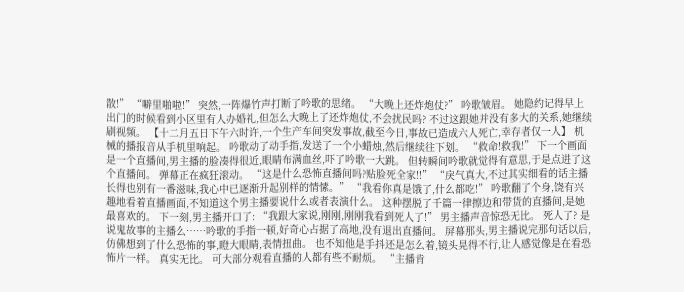散!” “噼里啪啦!” 突然,一阵爆竹声打断了吟歌的思绪。 “大晚上还炸炮仗?” 吟歌皱眉。 她隐约记得早上出门的时候看到小区里有人办婚礼,但怎么大晚上了还炸炮仗,不会扰民吗? 不过这跟她并没有多大的关系,她继续刷视频。 【十二月五日下午六时许,一个生产车间突发事故,截至今日,事故已造成六人死亡,幸存者仅一人】 机械的播报音从手机里响起。 吟歌动了动手指,发送了一个小蜡烛,然后继续往下划。 “救命!救我!” 下一个画面是一个直播间,男主播的脸凑得很近,眼睛布满血丝,吓了吟歌一大跳。 但转瞬间吟歌就觉得有意思,于是点进了这个直播间。 弹幕正在疯狂滚动。 “这是什么恐怖直播间吗?贴脸死全家!!” “戾气真大,不过其实细看的话主播长得也别有一番滋味,我心中已逐渐升起别样的情愫。” “我看你真是饿了,什么都吃!” 吟歌翻了个身,饶有兴趣地看着直播画面,不知道这个男主播要说什么或者表演什么。 这种摆脱了千篇一律擦边和带货的直播间,是她最喜欢的。 下一刻,男主播开口了: “我跟大家说,刚刚,刚刚我看到死人了!” 男主播声音惊恐无比。 死人了? 是说鬼故事的主播么……吟歌的手指一顿,好奇心占据了高地,没有退出直播间。 屏幕那头,男主播说完那句话以后,仿佛想到了什么恐怖的事,瞪大眼睛,表情扭曲。 也不知他是手抖还是怎么着,镜头晃得不行,让人感觉像是在看恐怖片一样。 真实无比。 可大部分观看直播的人都有些不耐烦。 “主播肯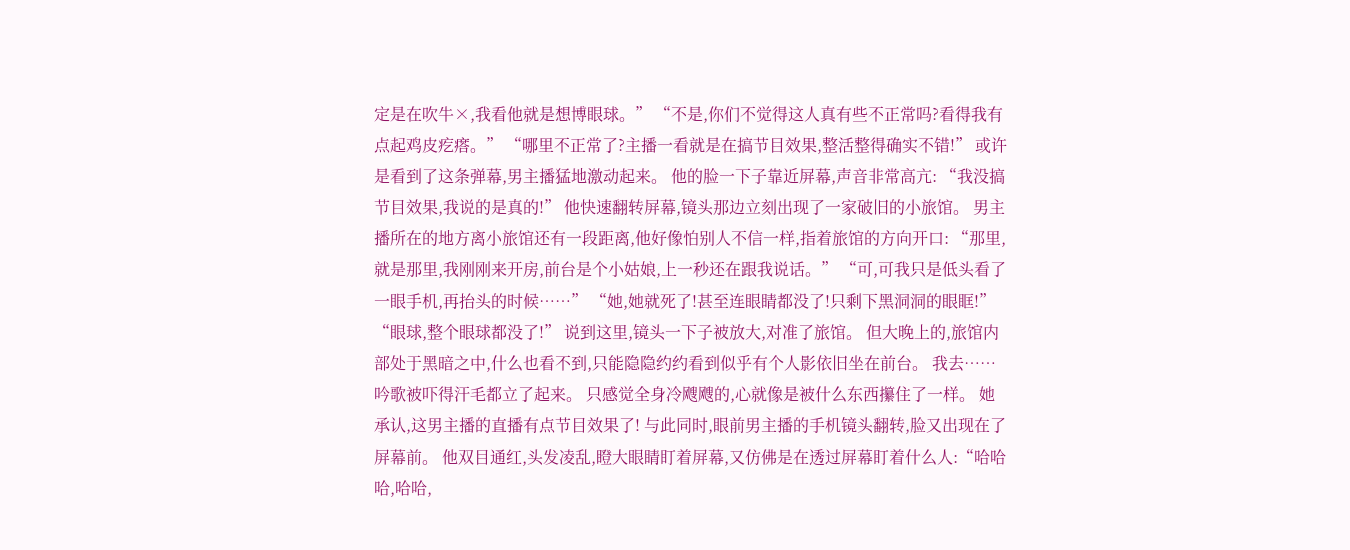定是在吹牛×,我看他就是想博眼球。” “不是,你们不觉得这人真有些不正常吗?看得我有点起鸡皮疙瘩。” “哪里不正常了?主播一看就是在搞节目效果,整活整得确实不错!” 或许是看到了这条弹幕,男主播猛地激动起来。 他的脸一下子靠近屏幕,声音非常高亢: “我没搞节目效果,我说的是真的!” 他快速翻转屏幕,镜头那边立刻出现了一家破旧的小旅馆。 男主播所在的地方离小旅馆还有一段距离,他好像怕别人不信一样,指着旅馆的方向开口: “那里,就是那里,我刚刚来开房,前台是个小姑娘,上一秒还在跟我说话。” “可,可我只是低头看了一眼手机,再抬头的时候……” “她,她就死了!甚至连眼睛都没了!只剩下黑洞洞的眼眶!” “眼球,整个眼球都没了!” 说到这里,镜头一下子被放大,对准了旅馆。 但大晚上的,旅馆内部处于黑暗之中,什么也看不到,只能隐隐约约看到似乎有个人影依旧坐在前台。 我去……吟歌被吓得汗毛都立了起来。 只感觉全身冷飕飕的,心就像是被什么东西攥住了一样。 她承认,这男主播的直播有点节目效果了! 与此同时,眼前男主播的手机镜头翻转,脸又出现在了屏幕前。 他双目通红,头发凌乱,瞪大眼睛盯着屏幕,又仿佛是在透过屏幕盯着什么人:“哈哈哈,哈哈,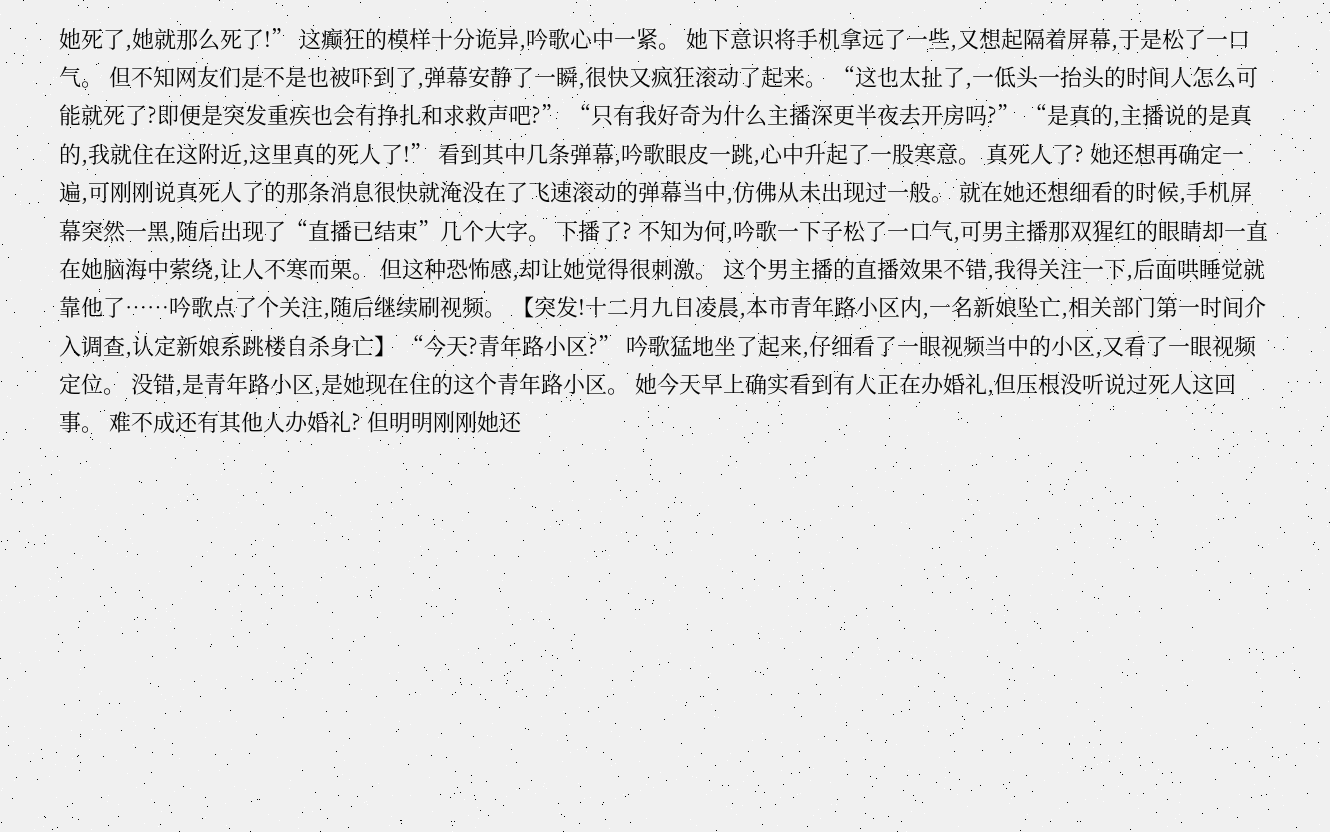她死了,她就那么死了!” 这癫狂的模样十分诡异,吟歌心中一紧。 她下意识将手机拿远了一些,又想起隔着屏幕,于是松了一口气。 但不知网友们是不是也被吓到了,弹幕安静了一瞬,很快又疯狂滚动了起来。 “这也太扯了,一低头一抬头的时间人怎么可能就死了?即便是突发重疾也会有挣扎和求救声吧?” “只有我好奇为什么主播深更半夜去开房吗?” “是真的,主播说的是真的,我就住在这附近,这里真的死人了!” 看到其中几条弹幕,吟歌眼皮一跳,心中升起了一股寒意。 真死人了? 她还想再确定一遍,可刚刚说真死人了的那条消息很快就淹没在了飞速滚动的弹幕当中,仿佛从未出现过一般。 就在她还想细看的时候,手机屏幕突然一黑,随后出现了“直播已结束”几个大字。 下播了? 不知为何,吟歌一下子松了一口气,可男主播那双猩红的眼睛却一直在她脑海中萦绕,让人不寒而栗。 但这种恐怖感,却让她觉得很刺激。 这个男主播的直播效果不错,我得关注一下,后面哄睡觉就靠他了……吟歌点了个关注,随后继续刷视频。 【突发!十二月九日凌晨,本市青年路小区内,一名新娘坠亡,相关部门第一时间介入调查,认定新娘系跳楼自杀身亡】 “今天?青年路小区?” 吟歌猛地坐了起来,仔细看了一眼视频当中的小区,又看了一眼视频定位。 没错,是青年路小区,是她现在住的这个青年路小区。 她今天早上确实看到有人正在办婚礼,但压根没听说过死人这回事。 难不成还有其他人办婚礼? 但明明刚刚她还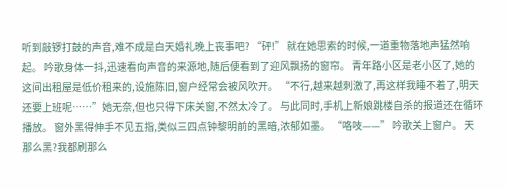听到敲锣打鼓的声音,难不成是白天婚礼晚上丧事吧? “砰!” 就在她思索的时候,一道重物落地声猛然响起。 吟歌身体一抖,迅速看向声音的来源地,随后便看到了迎风飘扬的窗帘。 青年路小区是老小区了,她的这间出租屋是低价租来的,设施陈旧,窗户经常会被风吹开。 “不行,越来越刺激了,再这样我睡不着了,明天还要上班呢……”她无奈,但也只得下床关窗,不然太冷了。 与此同时,手机上新娘跳楼自杀的报道还在循环播放。 窗外黑得伸手不见五指,类似三四点钟黎明前的黑暗,浓郁如墨。 “咯吱——” 吟歌关上窗户。 天那么黑?我都刷那么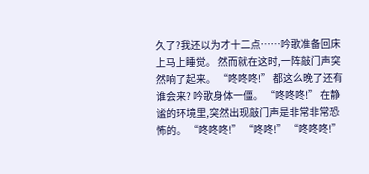久了?我还以为才十二点……吟歌准备回床上马上睡觉。 然而就在这时,一阵敲门声突然响了起来。 “咚咚咚!” 都这么晚了还有谁会来? 吟歌身体一僵。 “咚咚咚!” 在静谧的环境里,突然出现敲门声是非常非常恐怖的。 “咚咚咚!” “咚咚!” “咚咚咚!”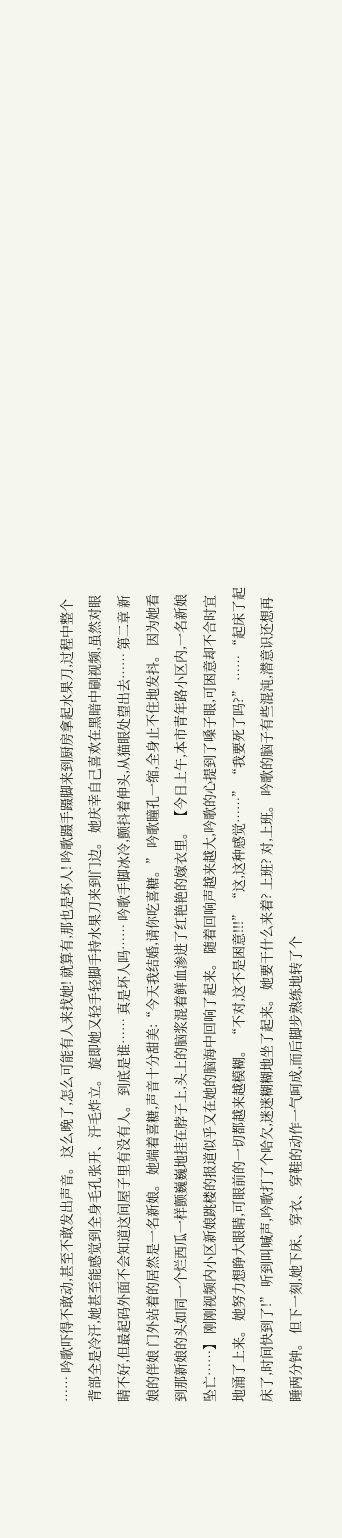…… 吟歌吓得不敢动,甚至不敢发出声音。 这么晚了,怎么可能有人来找她! 就算有,那也是坏人! 吟歌蹑手蹑脚来到厨房拿起水果刀,过程中整个背部全是冷汗,她甚至能感觉到全身毛孔张开、汗毛炸立。 旋即她又轻手轻脚手持水果刀来到门边。 她庆幸自己喜欢在黑暗中刷视频,虽然对眼睛不好,但最起码外面不会知道这间屋子里有没有人。 到底是谁…… 真是坏人吗…… 吟歌手脚冰冷,颤抖着伸头,从猫眼处望出去…… 第二章 新娘的伴娘 门外站着的居然是一名新娘。 她端着喜糖,声音十分甜美:“今天我结婚,请你吃喜糖。” 吟歌瞳孔一缩,全身止不住地发抖。 因为她看到那新娘的头如同一个烂西瓜一样颤巍巍地挂在脖子上,头上的脑浆混着鲜血渗进了红艳艳的嫁衣里。 【今日上午,本市青年路小区内,一名新娘坠亡……】 刚刚视频内小区新娘跳楼的报道似乎又在她的脑海中回响了起来。 随着回响声越来越大,吟歌的心提到了嗓子眼,可困意却不合时宜地涌了上来。 她努力想睁大眼睛,可眼前的一切都越来越模糊。 “不对,这不是困意!!!” “这,这种感觉……” “我要死了吗?” …… “起床了起床了,时间快到了!” 听到叫喊声,吟歌打了个哈欠,迷迷糊糊地坐了起来。 她要干什么来着? 上班? 对,上班。 吟歌的脑子有些混沌,潜意识还想再睡两分钟。 但下一刻,她下床、穿衣、穿鞋的动作一气呵成,而后脚步熟练地转了个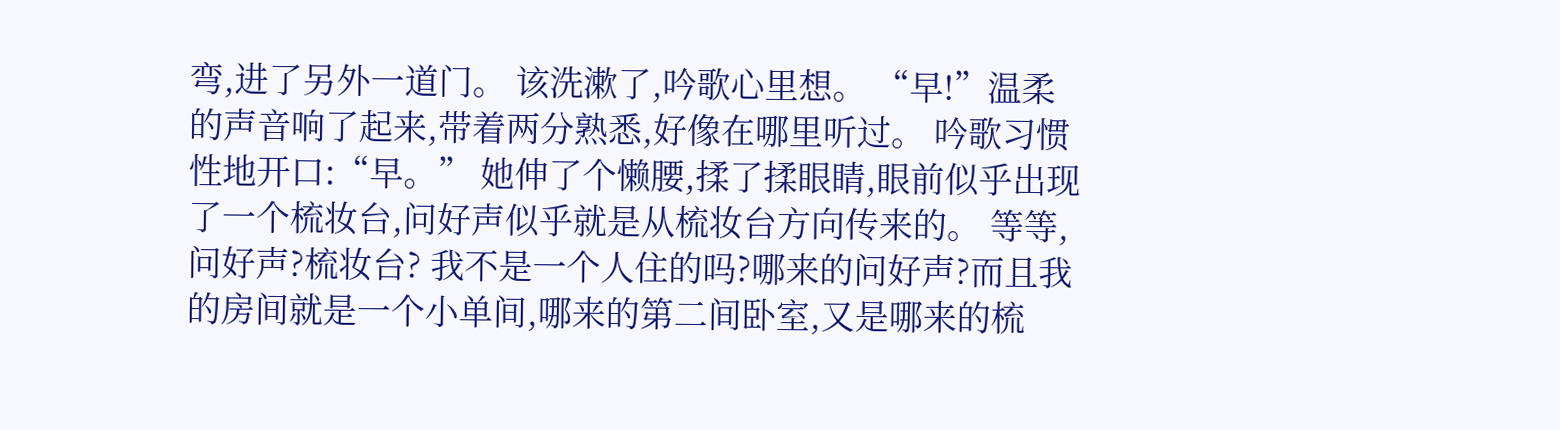弯,进了另外一道门。 该洗漱了,吟歌心里想。 “早!”温柔的声音响了起来,带着两分熟悉,好像在哪里听过。 吟歌习惯性地开口:“早。” 她伸了个懒腰,揉了揉眼睛,眼前似乎出现了一个梳妆台,问好声似乎就是从梳妆台方向传来的。 等等,问好声?梳妆台? 我不是一个人住的吗?哪来的问好声?而且我的房间就是一个小单间,哪来的第二间卧室,又是哪来的梳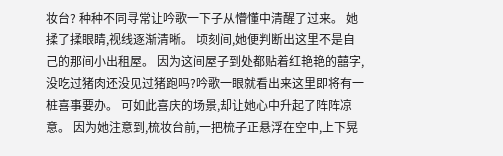妆台? 种种不同寻常让吟歌一下子从懵懂中清醒了过来。 她揉了揉眼睛,视线逐渐清晰。 顷刻间,她便判断出这里不是自己的那间小出租屋。 因为这间屋子到处都贴着红艳艳的囍字,没吃过猪肉还没见过猪跑吗?吟歌一眼就看出来这里即将有一桩喜事要办。 可如此喜庆的场景,却让她心中升起了阵阵凉意。 因为她注意到,梳妆台前,一把梳子正悬浮在空中,上下晃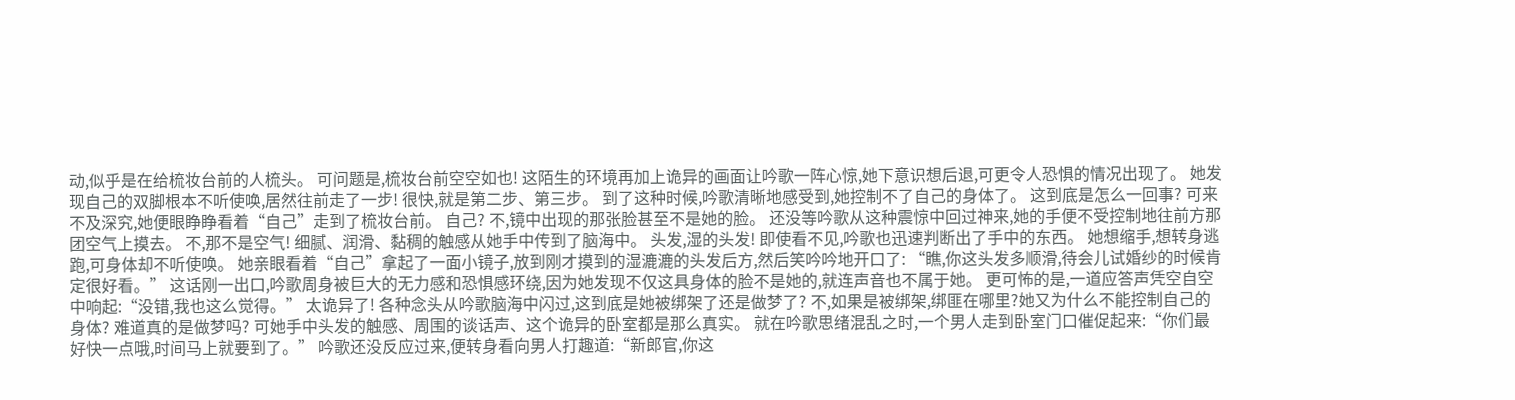动,似乎是在给梳妆台前的人梳头。 可问题是,梳妆台前空空如也! 这陌生的环境再加上诡异的画面让吟歌一阵心惊,她下意识想后退,可更令人恐惧的情况出现了。 她发现自己的双脚根本不听使唤,居然往前走了一步! 很快,就是第二步、第三步。 到了这种时候,吟歌清晰地感受到,她控制不了自己的身体了。 这到底是怎么一回事? 可来不及深究,她便眼睁睁看着“自己”走到了梳妆台前。 自己? 不,镜中出现的那张脸甚至不是她的脸。 还没等吟歌从这种震惊中回过神来,她的手便不受控制地往前方那团空气上摸去。 不,那不是空气! 细腻、润滑、黏稠的触感从她手中传到了脑海中。 头发,湿的头发! 即使看不见,吟歌也迅速判断出了手中的东西。 她想缩手,想转身逃跑,可身体却不听使唤。 她亲眼看着“自己”拿起了一面小镜子,放到刚才摸到的湿漉漉的头发后方,然后笑吟吟地开口了: “瞧,你这头发多顺滑,待会儿试婚纱的时候肯定很好看。” 这话刚一出口,吟歌周身被巨大的无力感和恐惧感环绕,因为她发现不仅这具身体的脸不是她的,就连声音也不属于她。 更可怖的是,一道应答声凭空自空中响起:“没错,我也这么觉得。” 太诡异了! 各种念头从吟歌脑海中闪过,这到底是她被绑架了还是做梦了? 不,如果是被绑架,绑匪在哪里?她又为什么不能控制自己的身体? 难道真的是做梦吗? 可她手中头发的触感、周围的谈话声、这个诡异的卧室都是那么真实。 就在吟歌思绪混乱之时,一个男人走到卧室门口催促起来:“你们最好快一点哦,时间马上就要到了。” 吟歌还没反应过来,便转身看向男人打趣道:“新郎官,你这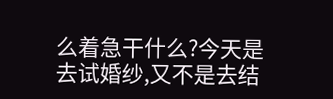么着急干什么?今天是去试婚纱,又不是去结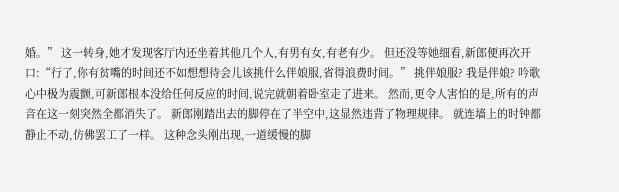婚。” 这一转身,她才发现客厅内还坐着其他几个人,有男有女,有老有少。 但还没等她细看,新郎便再次开口:“行了,你有贫嘴的时间还不如想想待会儿该挑什么伴娘服,省得浪费时间。” 挑伴娘服? 我是伴娘? 吟歌心中极为震颤,可新郎根本没给任何反应的时间,说完就朝着卧室走了进来。 然而,更令人害怕的是,所有的声音在这一刻突然全都消失了。 新郎刚踏出去的脚停在了半空中,这显然违背了物理规律。 就连墙上的时钟都静止不动,仿佛罢工了一样。 这种念头刚出现,一道缓慢的脚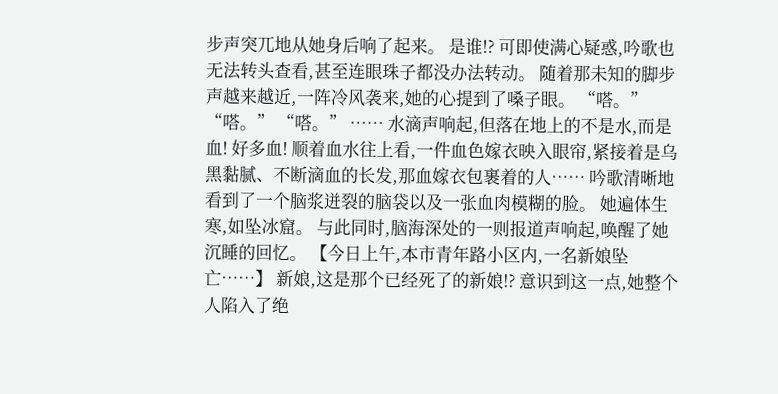步声突兀地从她身后响了起来。 是谁!? 可即使满心疑惑,吟歌也无法转头查看,甚至连眼珠子都没办法转动。 随着那未知的脚步声越来越近,一阵冷风袭来,她的心提到了嗓子眼。 “嗒。” “嗒。” “嗒。” …… 水滴声响起,但落在地上的不是水,而是血! 好多血! 顺着血水往上看,一件血色嫁衣映入眼帘,紧接着是乌黑黏腻、不断滴血的长发,那血嫁衣包裹着的人…… 吟歌清晰地看到了一个脑浆迸裂的脑袋以及一张血肉模糊的脸。 她遍体生寒,如坠冰窟。 与此同时,脑海深处的一则报道声响起,唤醒了她沉睡的回忆。 【今日上午,本市青年路小区内,一名新娘坠亡……】 新娘,这是那个已经死了的新娘!? 意识到这一点,她整个人陷入了绝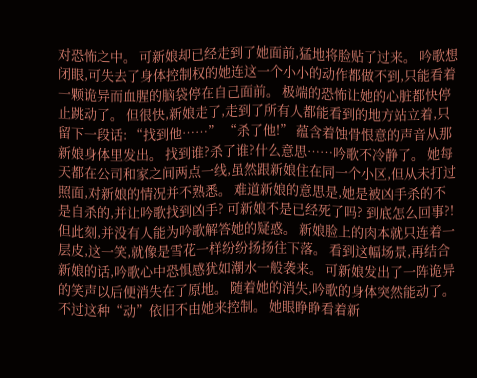对恐怖之中。 可新娘却已经走到了她面前,猛地将脸贴了过来。 吟歌想闭眼,可失去了身体控制权的她连这一个小小的动作都做不到,只能看着一颗诡异而血腥的脑袋停在自己面前。 极端的恐怖让她的心脏都快停止跳动了。 但很快,新娘走了,走到了所有人都能看到的地方站立着,只留下一段话: “找到他……” “杀了他!” 蕴含着蚀骨恨意的声音从那新娘身体里发出。 找到谁?杀了谁?什么意思……吟歌不冷静了。 她每天都在公司和家之间两点一线,虽然跟新娘住在同一个小区,但从未打过照面,对新娘的情况并不熟悉。 难道新娘的意思是,她是被凶手杀的不是自杀的,并让吟歌找到凶手? 可新娘不是已经死了吗? 到底怎么回事?! 但此刻,并没有人能为吟歌解答她的疑惑。 新娘脸上的肉本就只连着一层皮,这一笑,就像是雪花一样纷纷扬扬往下落。 看到这幅场景,再结合新娘的话,吟歌心中恐惧感犹如潮水一般袭来。 可新娘发出了一阵诡异的笑声以后便消失在了原地。 随着她的消失,吟歌的身体突然能动了。 不过这种“动”依旧不由她来控制。 她眼睁睁看着新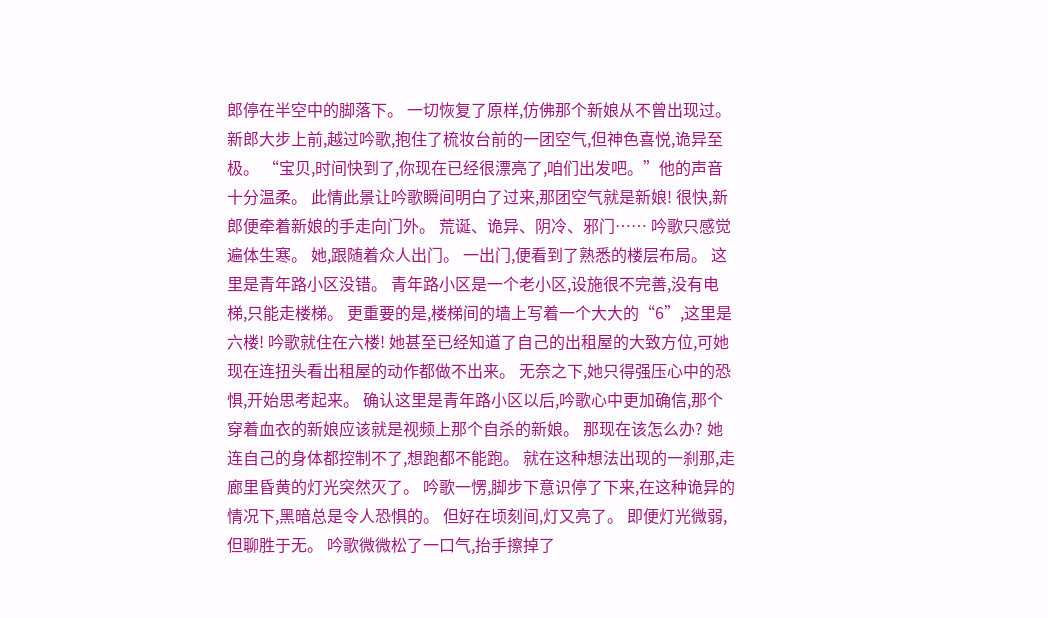郎停在半空中的脚落下。 一切恢复了原样,仿佛那个新娘从不曾出现过。 新郎大步上前,越过吟歌,抱住了梳妆台前的一团空气,但神色喜悦,诡异至极。 “宝贝,时间快到了,你现在已经很漂亮了,咱们出发吧。”他的声音十分温柔。 此情此景让吟歌瞬间明白了过来,那团空气就是新娘! 很快,新郎便牵着新娘的手走向门外。 荒诞、诡异、阴冷、邪门…… 吟歌只感觉遍体生寒。 她,跟随着众人出门。 一出门,便看到了熟悉的楼层布局。 这里是青年路小区没错。 青年路小区是一个老小区,设施很不完善,没有电梯,只能走楼梯。 更重要的是,楼梯间的墙上写着一个大大的“6”,这里是六楼! 吟歌就住在六楼! 她甚至已经知道了自己的出租屋的大致方位,可她现在连扭头看出租屋的动作都做不出来。 无奈之下,她只得强压心中的恐惧,开始思考起来。 确认这里是青年路小区以后,吟歌心中更加确信,那个穿着血衣的新娘应该就是视频上那个自杀的新娘。 那现在该怎么办? 她连自己的身体都控制不了,想跑都不能跑。 就在这种想法出现的一刹那,走廊里昏黄的灯光突然灭了。 吟歌一愣,脚步下意识停了下来,在这种诡异的情况下,黑暗总是令人恐惧的。 但好在顷刻间,灯又亮了。 即便灯光微弱,但聊胜于无。 吟歌微微松了一口气,抬手擦掉了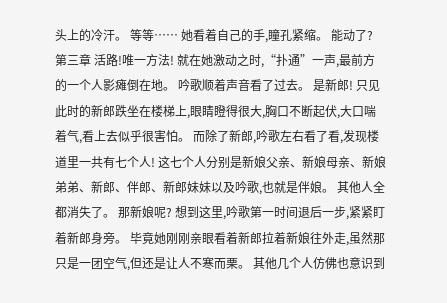头上的冷汗。 等等…… 她看着自己的手,瞳孔紧缩。 能动了? 第三章 活路!唯一方法! 就在她激动之时,“扑通”一声,最前方的一个人影瘫倒在地。 吟歌顺着声音看了过去。 是新郎! 只见此时的新郎跌坐在楼梯上,眼睛瞪得很大,胸口不断起伏,大口喘着气,看上去似乎很害怕。 而除了新郎,吟歌左右看了看,发现楼道里一共有七个人! 这七个人分别是新娘父亲、新娘母亲、新娘弟弟、新郎、伴郎、新郎妹妹以及吟歌,也就是伴娘。 其他人全都消失了。 那新娘呢? 想到这里,吟歌第一时间退后一步,紧紧盯着新郎身旁。 毕竟她刚刚亲眼看着新郎拉着新娘往外走,虽然那只是一团空气,但还是让人不寒而栗。 其他几个人仿佛也意识到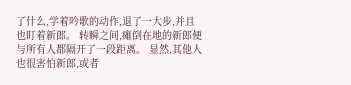了什么,学着吟歌的动作,退了一大步,并且也盯着新郎。 转瞬之间,瘫倒在地的新郎便与所有人都隔开了一段距离。 显然,其他人也很害怕新郎,或者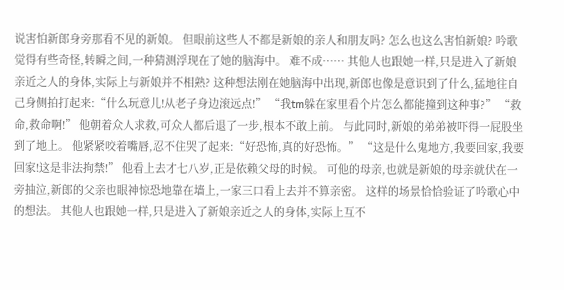说害怕新郎身旁那看不见的新娘。 但眼前这些人不都是新娘的亲人和朋友吗? 怎么也这么害怕新娘? 吟歌觉得有些奇怪,转瞬之间,一种猜测浮现在了她的脑海中。 难不成…… 其他人也跟她一样,只是进入了新娘亲近之人的身体,实际上与新娘并不相熟? 这种想法刚在她脑海中出现,新郎也像是意识到了什么,猛地往自己身侧拍打起来:“什么玩意儿!从老子身边滚远点!” “我tm躲在家里看个片怎么都能撞到这种事?” “救命,救命啊!” 他朝着众人求救,可众人都后退了一步,根本不敢上前。 与此同时,新娘的弟弟被吓得一屁股坐到了地上。 他紧紧咬着嘴唇,忍不住哭了起来:“好恐怖,真的好恐怖。” “这是什么鬼地方,我要回家,我要回家!这是非法拘禁!” 他看上去才七八岁,正是依赖父母的时候。 可他的母亲,也就是新娘的母亲就伏在一旁抽泣,新郎的父亲也眼神惊恐地靠在墙上,一家三口看上去并不算亲密。 这样的场景恰恰验证了吟歌心中的想法。 其他人也跟她一样,只是进入了新娘亲近之人的身体,实际上互不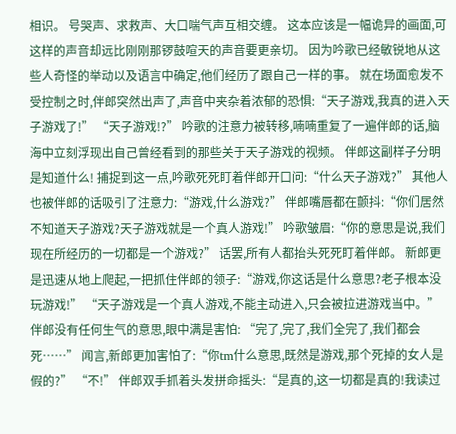相识。 号哭声、求救声、大口喘气声互相交缠。 这本应该是一幅诡异的画面,可这样的声音却远比刚刚那锣鼓喧天的声音要更亲切。 因为吟歌已经敏锐地从这些人奇怪的举动以及语言中确定,他们经历了跟自己一样的事。 就在场面愈发不受控制之时,伴郎突然出声了,声音中夹杂着浓郁的恐惧:“天子游戏,我真的进入天子游戏了!” “天子游戏!?” 吟歌的注意力被转移,喃喃重复了一遍伴郎的话,脑海中立刻浮现出自己曾经看到的那些关于天子游戏的视频。 伴郎这副样子分明是知道什么! 捕捉到这一点,吟歌死死盯着伴郎开口问:“什么天子游戏?” 其他人也被伴郎的话吸引了注意力:“游戏,什么游戏?” 伴郎嘴唇都在颤抖:“你们居然不知道天子游戏?天子游戏就是一个真人游戏!” 吟歌皱眉:“你的意思是说,我们现在所经历的一切都是一个游戏?” 话罢,所有人都抬头死死盯着伴郎。 新郎更是迅速从地上爬起,一把抓住伴郎的领子:“游戏,你这话是什么意思?老子根本没玩游戏!” “天子游戏是一个真人游戏,不能主动进入,只会被拉进游戏当中。”伴郎没有任何生气的意思,眼中满是害怕: “完了,完了,我们全完了,我们都会死……” 闻言,新郎更加害怕了:“你tm什么意思,既然是游戏,那个死掉的女人是假的?” “不!” 伴郎双手抓着头发拼命摇头:“是真的,这一切都是真的!我读过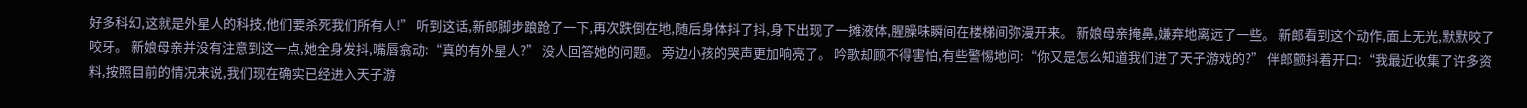好多科幻,这就是外星人的科技,他们要杀死我们所有人!” 听到这话,新郎脚步踉跄了一下,再次跌倒在地,随后身体抖了抖,身下出现了一摊液体,腥臊味瞬间在楼梯间弥漫开来。 新娘母亲掩鼻,嫌弃地离远了一些。 新郎看到这个动作,面上无光,默默咬了咬牙。 新娘母亲并没有注意到这一点,她全身发抖,嘴唇翕动:“真的有外星人?” 没人回答她的问题。 旁边小孩的哭声更加响亮了。 吟歌却顾不得害怕,有些警惕地问:“你又是怎么知道我们进了天子游戏的?” 伴郎颤抖着开口:“我最近收集了许多资料,按照目前的情况来说,我们现在确实已经进入天子游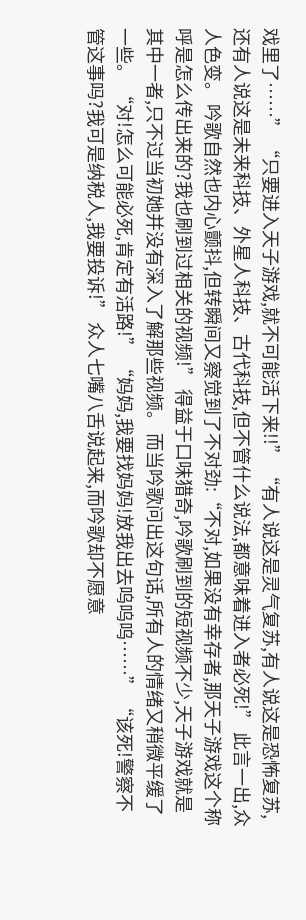戏里了……” “只要进入天子游戏,就不可能活下来!!” “有人说这是灵气复苏,有人说这是恐怖复苏,还有人说这是未来科技、外星人科技、古代科技,但不管什么说法,都意味着进入者必死!” 此言一出,众人色变。 吟歌自然也内心颤抖,但转瞬间又察觉到了不对劲:“不对,如果没有幸存者,那天子游戏这个称呼是怎么传出来的?我也刷到过相关的视频!” 得益于口味猎奇,吟歌刷到的短视频不少,天子游戏就是其中一者,只不过当初她并没有深入了解那些视频。 而当吟歌问出这句话,所有人的情绪又稍微平缓了一些。 “对!怎么可能必死,肯定有活路!” “妈妈,我要找妈妈!放我出去呜呜呜……” “该死!警察不管这事吗?我可是纳税人,我要投诉!” 众人七嘴八舌说起来,而吟歌却不愿意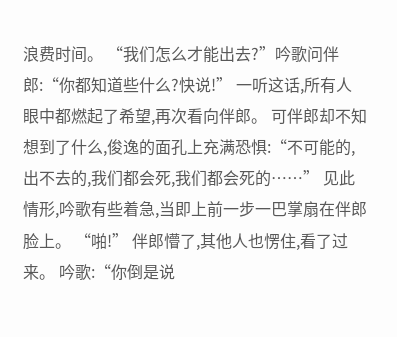浪费时间。 “我们怎么才能出去?”吟歌问伴郎:“你都知道些什么?快说!” 一听这话,所有人眼中都燃起了希望,再次看向伴郎。 可伴郎却不知想到了什么,俊逸的面孔上充满恐惧:“不可能的,出不去的,我们都会死,我们都会死的……” 见此情形,吟歌有些着急,当即上前一步一巴掌扇在伴郎脸上。 “啪!” 伴郎懵了,其他人也愣住,看了过来。 吟歌:“你倒是说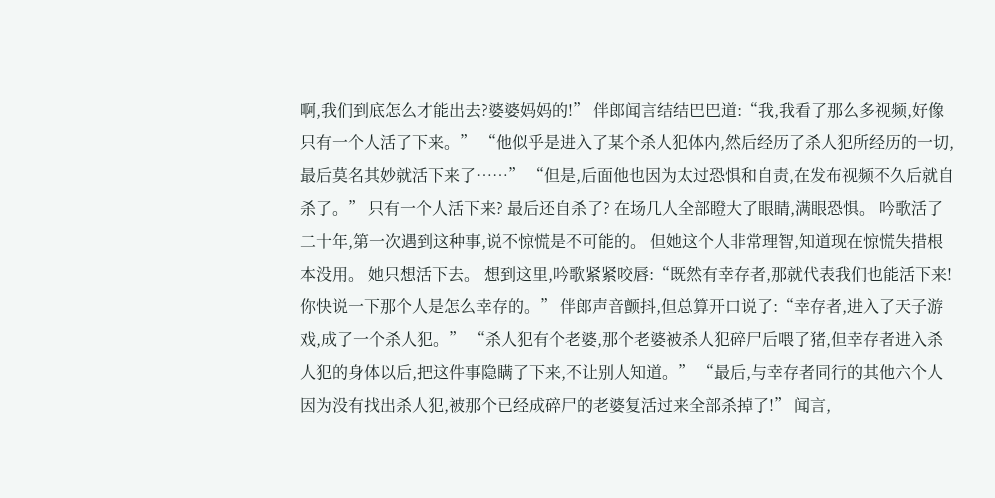啊,我们到底怎么才能出去?婆婆妈妈的!” 伴郎闻言结结巴巴道:“我,我看了那么多视频,好像只有一个人活了下来。” “他似乎是进入了某个杀人犯体内,然后经历了杀人犯所经历的一切,最后莫名其妙就活下来了……” “但是,后面他也因为太过恐惧和自责,在发布视频不久后就自杀了。” 只有一个人活下来? 最后还自杀了? 在场几人全部瞪大了眼睛,满眼恐惧。 吟歌活了二十年,第一次遇到这种事,说不惊慌是不可能的。 但她这个人非常理智,知道现在惊慌失措根本没用。 她只想活下去。 想到这里,吟歌紧紧咬唇:“既然有幸存者,那就代表我们也能活下来!你快说一下那个人是怎么幸存的。” 伴郎声音颤抖,但总算开口说了:“幸存者,进入了天子游戏,成了一个杀人犯。” “杀人犯有个老婆,那个老婆被杀人犯碎尸后喂了猪,但幸存者进入杀人犯的身体以后,把这件事隐瞒了下来,不让别人知道。” “最后,与幸存者同行的其他六个人因为没有找出杀人犯,被那个已经成碎尸的老婆复活过来全部杀掉了!” 闻言,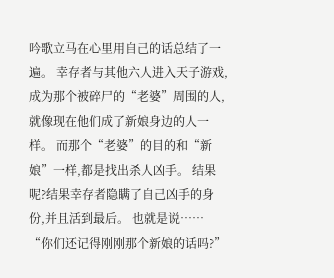吟歌立马在心里用自己的话总结了一遍。 幸存者与其他六人进入天子游戏,成为那个被碎尸的“老婆”周围的人,就像现在他们成了新娘身边的人一样。 而那个“老婆”的目的和“新娘”一样,都是找出杀人凶手。 结果呢?结果幸存者隐瞒了自己凶手的身份,并且活到最后。 也就是说…… “你们还记得刚刚那个新娘的话吗?”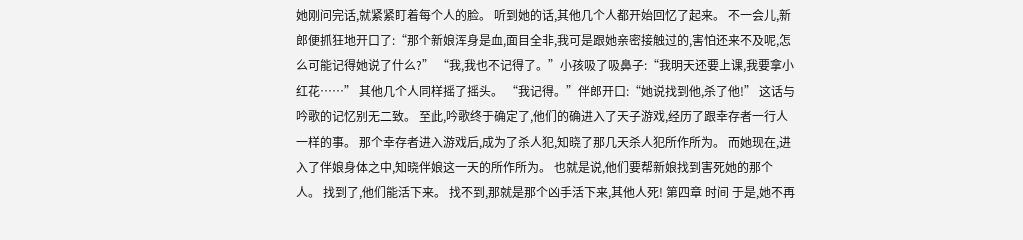她刚问完话,就紧紧盯着每个人的脸。 听到她的话,其他几个人都开始回忆了起来。 不一会儿,新郎便抓狂地开口了:“那个新娘浑身是血,面目全非,我可是跟她亲密接触过的,害怕还来不及呢,怎么可能记得她说了什么?” “我,我也不记得了。”小孩吸了吸鼻子:“我明天还要上课,我要拿小红花……” 其他几个人同样摇了摇头。 “我记得。”伴郎开口:“她说找到他,杀了他!” 这话与吟歌的记忆别无二致。 至此,吟歌终于确定了,他们的确进入了天子游戏,经历了跟幸存者一行人一样的事。 那个幸存者进入游戏后,成为了杀人犯,知晓了那几天杀人犯所作所为。 而她现在,进入了伴娘身体之中,知晓伴娘这一天的所作所为。 也就是说,他们要帮新娘找到害死她的那个人。 找到了,他们能活下来。 找不到,那就是那个凶手活下来,其他人死! 第四章 时间 于是,她不再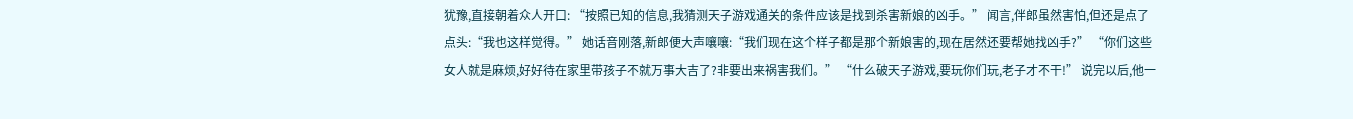犹豫,直接朝着众人开口: “按照已知的信息,我猜测天子游戏通关的条件应该是找到杀害新娘的凶手。” 闻言,伴郎虽然害怕,但还是点了点头:“我也这样觉得。” 她话音刚落,新郎便大声嚷嚷:“我们现在这个样子都是那个新娘害的,现在居然还要帮她找凶手?” “你们这些女人就是麻烦,好好待在家里带孩子不就万事大吉了?非要出来祸害我们。” “什么破天子游戏,要玩你们玩,老子才不干!” 说完以后,他一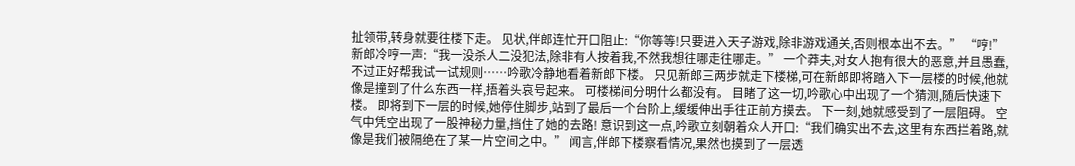扯领带,转身就要往楼下走。 见状,伴郎连忙开口阻止:“你等等!只要进入天子游戏,除非游戏通关,否则根本出不去。” “哼!”新郎冷哼一声:“我一没杀人二没犯法,除非有人按着我,不然我想往哪走往哪走。” 一个莽夫,对女人抱有很大的恶意,并且愚蠢,不过正好帮我试一试规则……吟歌冷静地看着新郎下楼。 只见新郎三两步就走下楼梯,可在新郎即将踏入下一层楼的时候,他就像是撞到了什么东西一样,捂着头哀号起来。 可楼梯间分明什么都没有。 目睹了这一切,吟歌心中出现了一个猜测,随后快速下楼。 即将到下一层的时候,她停住脚步,站到了最后一个台阶上,缓缓伸出手往正前方摸去。 下一刻,她就感受到了一层阻碍。 空气中凭空出现了一股神秘力量,挡住了她的去路! 意识到这一点,吟歌立刻朝着众人开口:“我们确实出不去,这里有东西拦着路,就像是我们被隔绝在了某一片空间之中。” 闻言,伴郎下楼察看情况,果然也摸到了一层透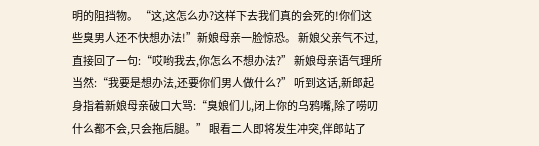明的阻挡物。 “这,这怎么办?这样下去我们真的会死的!你们这些臭男人还不快想办法!”新娘母亲一脸惊恐。 新娘父亲气不过,直接回了一句:“哎哟我去,你怎么不想办法?” 新娘母亲语气理所当然:“我要是想办法,还要你们男人做什么?” 听到这话,新郎起身指着新娘母亲破口大骂:“臭娘们儿,闭上你的乌鸦嘴,除了唠叨什么都不会,只会拖后腿。” 眼看二人即将发生冲突,伴郎站了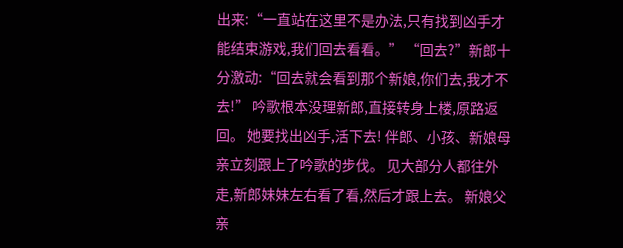出来:“一直站在这里不是办法,只有找到凶手才能结束游戏,我们回去看看。” “回去?”新郎十分激动:“回去就会看到那个新娘,你们去,我才不去!” 吟歌根本没理新郎,直接转身上楼,原路返回。 她要找出凶手,活下去! 伴郎、小孩、新娘母亲立刻跟上了吟歌的步伐。 见大部分人都往外走,新郎妹妹左右看了看,然后才跟上去。 新娘父亲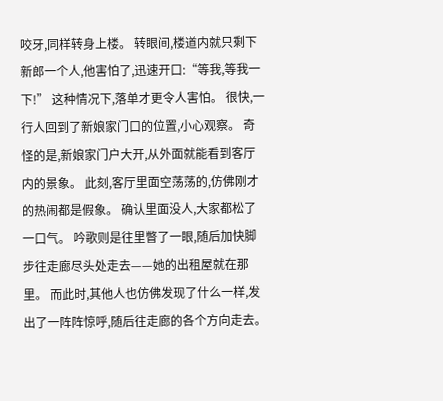咬牙,同样转身上楼。 转眼间,楼道内就只剩下新郎一个人,他害怕了,迅速开口:“等我,等我一下!” 这种情况下,落单才更令人害怕。 很快,一行人回到了新娘家门口的位置,小心观察。 奇怪的是,新娘家门户大开,从外面就能看到客厅内的景象。 此刻,客厅里面空荡荡的,仿佛刚才的热闹都是假象。 确认里面没人,大家都松了一口气。 吟歌则是往里瞥了一眼,随后加快脚步往走廊尽头处走去——她的出租屋就在那里。 而此时,其他人也仿佛发现了什么一样,发出了一阵阵惊呼,随后往走廊的各个方向走去。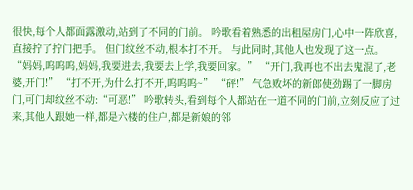很快,每个人都面露激动,站到了不同的门前。 吟歌看着熟悉的出租屋房门,心中一阵欣喜,直接拧了拧门把手。 但门纹丝不动,根本打不开。 与此同时,其他人也发现了这一点。 “妈妈,呜呜呜,妈妈,我要进去,我要去上学,我要回家。” “开门,我再也不出去鬼混了,老婆,开门!” “打不开,为什么打不开,呜呜呜~” “砰!” 气急败坏的新郎使劲踢了一脚房门,可门却纹丝不动:“可恶!” 吟歌转头,看到每个人都站在一道不同的门前,立刻反应了过来,其他人跟她一样,都是六楼的住户,都是新娘的邻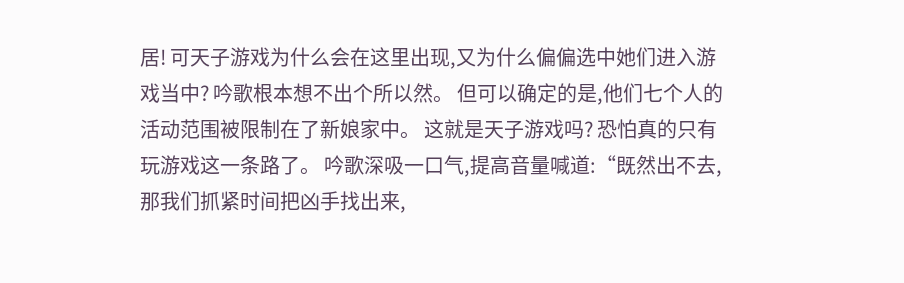居! 可天子游戏为什么会在这里出现,又为什么偏偏选中她们进入游戏当中? 吟歌根本想不出个所以然。 但可以确定的是,他们七个人的活动范围被限制在了新娘家中。 这就是天子游戏吗? 恐怕真的只有玩游戏这一条路了。 吟歌深吸一口气,提高音量喊道:“既然出不去,那我们抓紧时间把凶手找出来,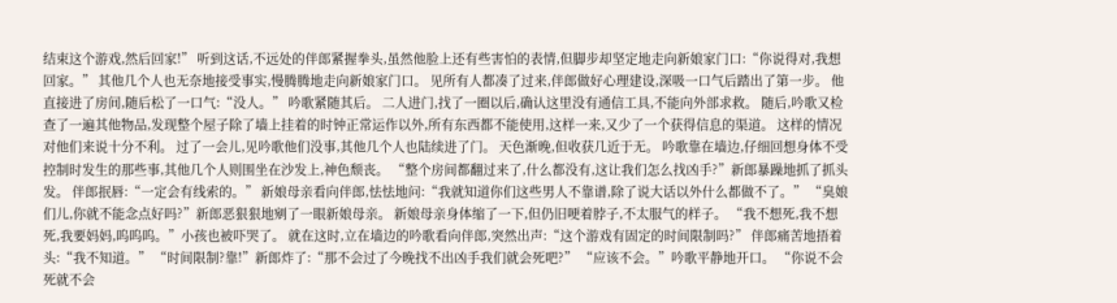结束这个游戏,然后回家!” 听到这话,不远处的伴郎紧握拳头,虽然他脸上还有些害怕的表情,但脚步却坚定地走向新娘家门口:“你说得对,我想回家。” 其他几个人也无奈地接受事实,慢腾腾地走向新娘家门口。 见所有人都凑了过来,伴郎做好心理建设,深吸一口气后踏出了第一步。 他直接进了房间,随后松了一口气:“没人。” 吟歌紧随其后。 二人进门,找了一圈以后,确认这里没有通信工具,不能向外部求救。 随后,吟歌又检查了一遍其他物品,发现整个屋子除了墙上挂着的时钟正常运作以外,所有东西都不能使用,这样一来,又少了一个获得信息的渠道。 这样的情况对他们来说十分不利。 过了一会儿,见吟歌他们没事,其他几个人也陆续进了门。 天色渐晚,但收获几近于无。 吟歌靠在墙边,仔细回想身体不受控制时发生的那些事,其他几个人则围坐在沙发上,神色颓丧。 “整个房间都翻过来了,什么都没有,这让我们怎么找凶手?”新郎暴躁地抓了抓头发。 伴郎抿唇:“一定会有线索的。” 新娘母亲看向伴郎,怯怯地问:“我就知道你们这些男人不靠谱,除了说大话以外什么都做不了。” “臭娘们儿,你就不能念点好吗?”新郎恶狠狠地剜了一眼新娘母亲。 新娘母亲身体缩了一下,但仍旧哽着脖子,不太服气的样子。 “我不想死,我不想死,我要妈妈,呜呜呜。”小孩也被吓哭了。 就在这时,立在墙边的吟歌看向伴郎,突然出声:“这个游戏有固定的时间限制吗?” 伴郎痛苦地捂着头:“我不知道。” “时间限制?靠!”新郎炸了:“那不会过了今晚找不出凶手我们就会死吧?” “应该不会。”吟歌平静地开口。 “你说不会死就不会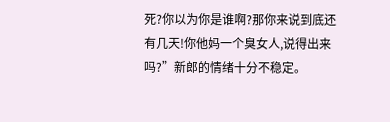死?你以为你是谁啊?那你来说到底还有几天!你他妈一个臭女人,说得出来吗?”新郎的情绪十分不稳定。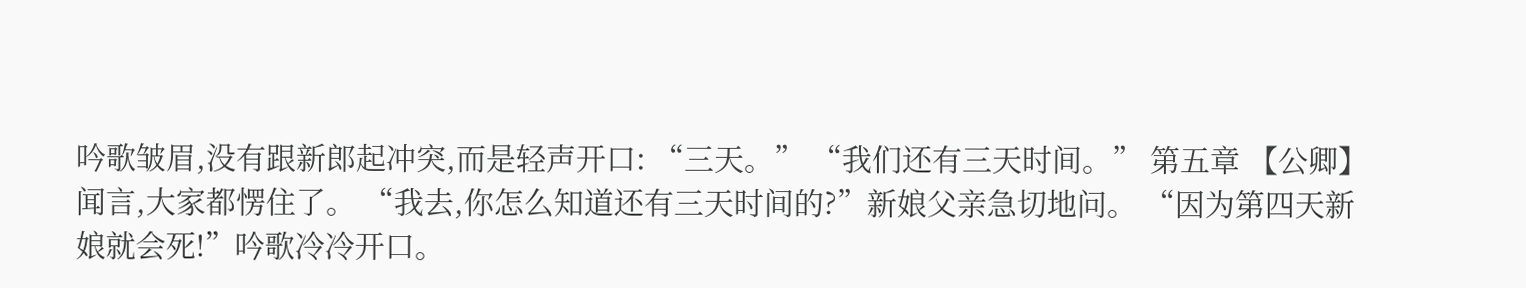吟歌皱眉,没有跟新郎起冲突,而是轻声开口: “三天。” “我们还有三天时间。” 第五章 【公卿】 闻言,大家都愣住了。 “我去,你怎么知道还有三天时间的?”新娘父亲急切地问。 “因为第四天新娘就会死!”吟歌冷冷开口。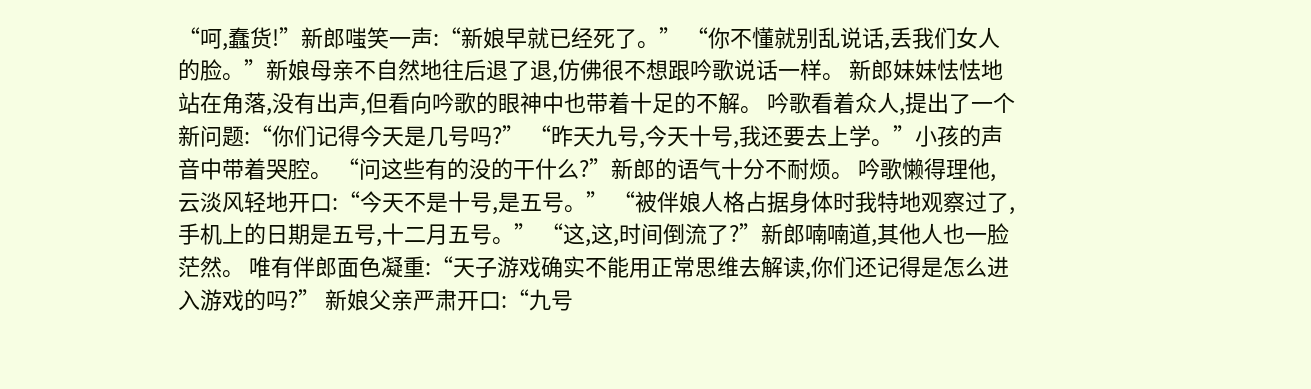“呵,蠢货!”新郎嗤笑一声:“新娘早就已经死了。” “你不懂就别乱说话,丢我们女人的脸。”新娘母亲不自然地往后退了退,仿佛很不想跟吟歌说话一样。 新郎妹妹怯怯地站在角落,没有出声,但看向吟歌的眼神中也带着十足的不解。 吟歌看着众人,提出了一个新问题:“你们记得今天是几号吗?” “昨天九号,今天十号,我还要去上学。”小孩的声音中带着哭腔。 “问这些有的没的干什么?”新郎的语气十分不耐烦。 吟歌懒得理他,云淡风轻地开口:“今天不是十号,是五号。” “被伴娘人格占据身体时我特地观察过了,手机上的日期是五号,十二月五号。” “这,这,时间倒流了?”新郎喃喃道,其他人也一脸茫然。 唯有伴郎面色凝重:“天子游戏确实不能用正常思维去解读,你们还记得是怎么进入游戏的吗?” 新娘父亲严肃开口:“九号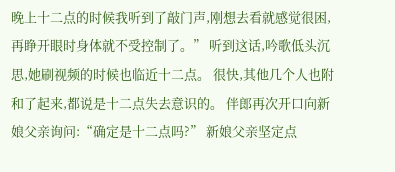晚上十二点的时候我听到了敲门声,刚想去看就感觉很困,再睁开眼时身体就不受控制了。” 听到这话,吟歌低头沉思,她刷视频的时候也临近十二点。 很快,其他几个人也附和了起来,都说是十二点失去意识的。 伴郎再次开口向新娘父亲询问:“确定是十二点吗?” 新娘父亲坚定点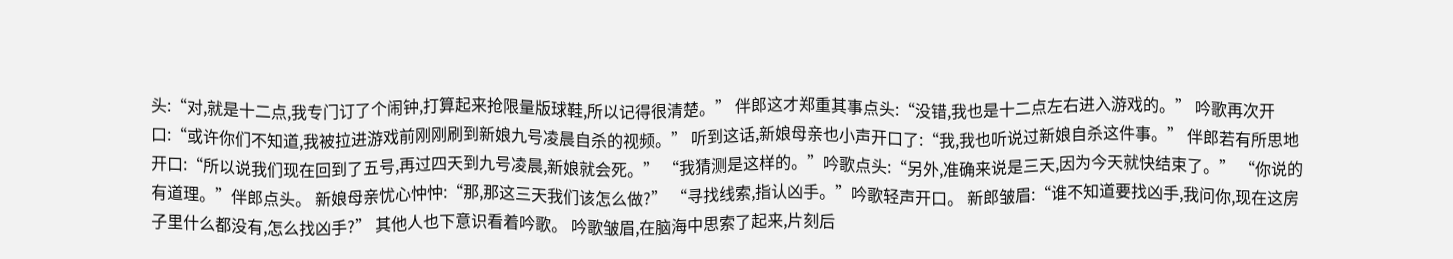头:“对,就是十二点,我专门订了个闹钟,打算起来抢限量版球鞋,所以记得很清楚。” 伴郎这才郑重其事点头:“没错,我也是十二点左右进入游戏的。” 吟歌再次开口:“或许你们不知道,我被拉进游戏前刚刚刷到新娘九号凌晨自杀的视频。” 听到这话,新娘母亲也小声开口了:“我,我也听说过新娘自杀这件事。” 伴郎若有所思地开口:“所以说我们现在回到了五号,再过四天到九号凌晨,新娘就会死。” “我猜测是这样的。”吟歌点头:“另外,准确来说是三天,因为今天就快结束了。” “你说的有道理。”伴郎点头。 新娘母亲忧心忡忡:“那,那这三天我们该怎么做?” “寻找线索,指认凶手。”吟歌轻声开口。 新郎皱眉:“谁不知道要找凶手,我问你,现在这房子里什么都没有,怎么找凶手?” 其他人也下意识看着吟歌。 吟歌皱眉,在脑海中思索了起来,片刻后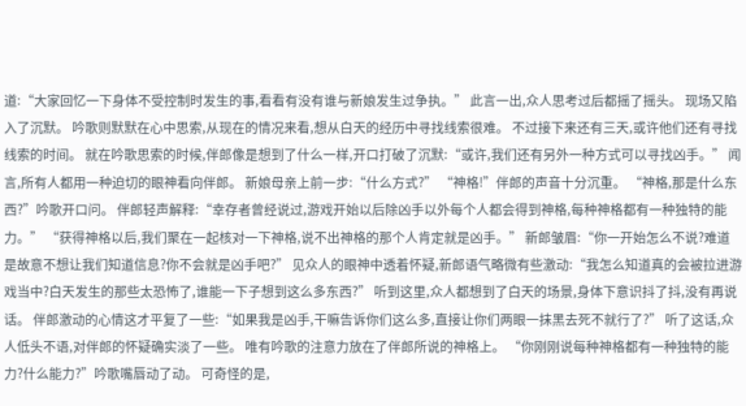道:“大家回忆一下身体不受控制时发生的事,看看有没有谁与新娘发生过争执。” 此言一出,众人思考过后都摇了摇头。 现场又陷入了沉默。 吟歌则默默在心中思索,从现在的情况来看,想从白天的经历中寻找线索很难。 不过接下来还有三天,或许他们还有寻找线索的时间。 就在吟歌思索的时候,伴郎像是想到了什么一样,开口打破了沉默:“或许,我们还有另外一种方式可以寻找凶手。” 闻言,所有人都用一种迫切的眼神看向伴郎。 新娘母亲上前一步:“什么方式?” “神格!”伴郎的声音十分沉重。 “神格,那是什么东西?”吟歌开口问。 伴郎轻声解释:“幸存者曾经说过,游戏开始以后除凶手以外每个人都会得到神格,每种神格都有一种独特的能力。” “获得神格以后,我们聚在一起核对一下神格,说不出神格的那个人肯定就是凶手。” 新郎皱眉:“你一开始怎么不说?难道是故意不想让我们知道信息?你不会就是凶手吧?” 见众人的眼神中透着怀疑,新郎语气略微有些激动:“我怎么知道真的会被拉进游戏当中?白天发生的那些太恐怖了,谁能一下子想到这么多东西?” 听到这里,众人都想到了白天的场景,身体下意识抖了抖,没有再说话。 伴郎激动的心情这才平复了一些:“如果我是凶手,干嘛告诉你们这么多,直接让你们两眼一抹黑去死不就行了?” 听了这话,众人低头不语,对伴郎的怀疑确实淡了一些。 唯有吟歌的注意力放在了伴郎所说的神格上。 “你刚刚说每种神格都有一种独特的能力?什么能力?”吟歌嘴唇动了动。 可奇怪的是,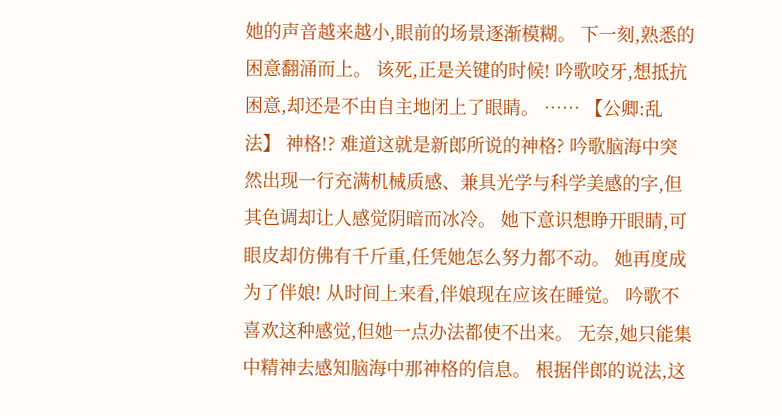她的声音越来越小,眼前的场景逐渐模糊。 下一刻,熟悉的困意翻涌而上。 该死,正是关键的时候! 吟歌咬牙,想抵抗困意,却还是不由自主地闭上了眼睛。 …… 【公卿:乱法】 神格!? 难道这就是新郎所说的神格? 吟歌脑海中突然出现一行充满机械质感、兼具光学与科学美感的字,但其色调却让人感觉阴暗而冰冷。 她下意识想睁开眼睛,可眼皮却仿佛有千斤重,任凭她怎么努力都不动。 她再度成为了伴娘! 从时间上来看,伴娘现在应该在睡觉。 吟歌不喜欢这种感觉,但她一点办法都使不出来。 无奈,她只能集中精神去感知脑海中那神格的信息。 根据伴郎的说法,这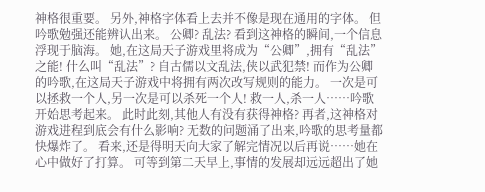神格很重要。 另外,神格字体看上去并不像是现在通用的字体。 但吟歌勉强还能辨认出来。 公卿? 乱法? 看到这神格的瞬间,一个信息浮现于脑海。 她,在这局天子游戏里将成为“公卿”,拥有“乱法”之能! 什么叫“乱法”? 自古儒以文乱法,侠以武犯禁! 而作为公卿的吟歌,在这局天子游戏中将拥有两次改写规则的能力。 一次是可以拯救一个人,另一次是可以杀死一个人! 救一人,杀一人……吟歌开始思考起来。 此时此刻,其他人有没有获得神格? 再者,这神格对游戏进程到底会有什么影响? 无数的问题涌了出来,吟歌的思考量都快爆炸了。 看来,还是得明天向大家了解完情况以后再说……她在心中做好了打算。 可等到第二天早上,事情的发展却远远超出了她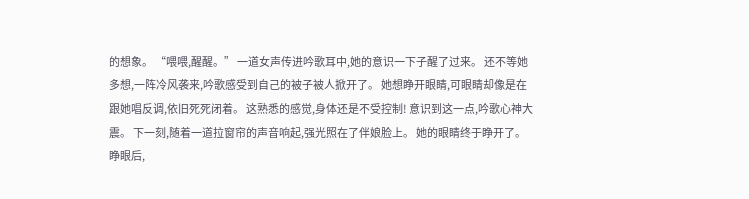的想象。 “喂喂,醒醒。” 一道女声传进吟歌耳中,她的意识一下子醒了过来。 还不等她多想,一阵冷风袭来,吟歌感受到自己的被子被人掀开了。 她想睁开眼睛,可眼睛却像是在跟她唱反调,依旧死死闭着。 这熟悉的感觉,身体还是不受控制! 意识到这一点,吟歌心神大震。 下一刻,随着一道拉窗帘的声音响起,强光照在了伴娘脸上。 她的眼睛终于睁开了。 睁眼后,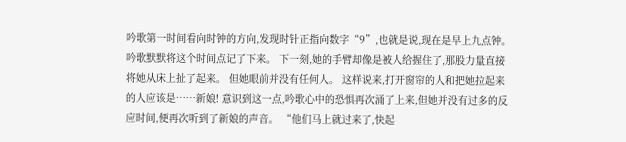吟歌第一时间看向时钟的方向,发现时针正指向数字“9”,也就是说,现在是早上九点钟。 吟歌默默将这个时间点记了下来。 下一刻,她的手臂却像是被人给握住了,那股力量直接将她从床上扯了起来。 但她眼前并没有任何人。 这样说来,打开窗帘的人和把她拉起来的人应该是……新娘! 意识到这一点,吟歌心中的恐惧再次涌了上来,但她并没有过多的反应时间,便再次听到了新娘的声音。 “他们马上就过来了,快起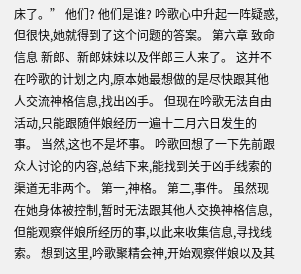床了。” 他们? 他们是谁? 吟歌心中升起一阵疑惑,但很快,她就得到了这个问题的答案。 第六章 致命信息 新郎、新郎妹妹以及伴郎三人来了。 这并不在吟歌的计划之内,原本她最想做的是尽快跟其他人交流神格信息,找出凶手。 但现在吟歌无法自由活动,只能跟随伴娘经历一遍十二月六日发生的事。 当然,这也不是坏事。 吟歌回想了一下先前跟众人讨论的内容,总结下来,能找到关于凶手线索的渠道无非两个。 第一,神格。 第二,事件。 虽然现在她身体被控制,暂时无法跟其他人交换神格信息,但能观察伴娘所经历的事,以此来收集信息,寻找线索。 想到这里,吟歌聚精会神,开始观察伴娘以及其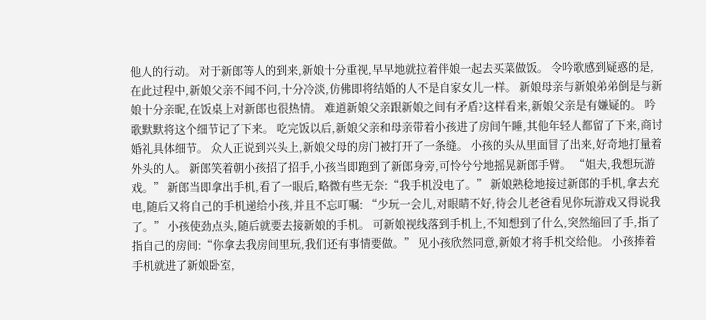他人的行动。 对于新郎等人的到来,新娘十分重视,早早地就拉着伴娘一起去买菜做饭。 令吟歌感到疑惑的是,在此过程中,新娘父亲不闻不问,十分冷淡,仿佛即将结婚的人不是自家女儿一样。 新娘母亲与新娘弟弟倒是与新娘十分亲昵,在饭桌上对新郎也很热情。 难道新娘父亲跟新娘之间有矛盾?这样看来,新娘父亲是有嫌疑的。 吟歌默默将这个细节记了下来。 吃完饭以后,新娘父亲和母亲带着小孩进了房间午睡,其他年轻人都留了下来,商讨婚礼具体细节。 众人正说到兴头上,新娘父母的房门被打开了一条缝。 小孩的头从里面冒了出来,好奇地打量着外头的人。 新郎笑着朝小孩招了招手,小孩当即跑到了新郎身旁,可怜兮兮地摇晃新郎手臂。 “姐夫,我想玩游戏。” 新郎当即拿出手机,看了一眼后,略微有些无奈:“我手机没电了。” 新娘熟稔地接过新郎的手机,拿去充电,随后又将自己的手机递给小孩,并且不忘叮嘱: “少玩一会儿,对眼睛不好,待会儿老爸看见你玩游戏又得说我了。” 小孩使劲点头,随后就要去接新娘的手机。 可新娘视线落到手机上,不知想到了什么,突然缩回了手,指了指自己的房间:“你拿去我房间里玩,我们还有事情要做。” 见小孩欣然同意,新娘才将手机交给他。 小孩捧着手机就进了新娘卧室,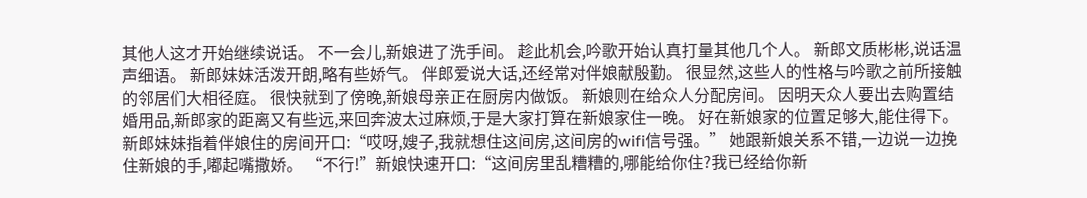其他人这才开始继续说话。 不一会儿,新娘进了洗手间。 趁此机会,吟歌开始认真打量其他几个人。 新郎文质彬彬,说话温声细语。 新郎妹妹活泼开朗,略有些娇气。 伴郎爱说大话,还经常对伴娘献殷勤。 很显然,这些人的性格与吟歌之前所接触的邻居们大相径庭。 很快就到了傍晚,新娘母亲正在厨房内做饭。 新娘则在给众人分配房间。 因明天众人要出去购置结婚用品,新郎家的距离又有些远,来回奔波太过麻烦,于是大家打算在新娘家住一晚。 好在新娘家的位置足够大,能住得下。 新郎妹妹指着伴娘住的房间开口:“哎呀,嫂子,我就想住这间房,这间房的wifi信号强。” 她跟新娘关系不错,一边说一边挽住新娘的手,嘟起嘴撒娇。 “不行!”新娘快速开口:“这间房里乱糟糟的,哪能给你住?我已经给你新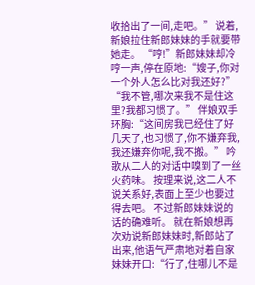收拾出了一间,走吧。” 说着,新娘拉住新郎妹妹的手就要带她走。 “哼!”新郎妹妹却冷哼一声,停在原地:“嫂子,你对一个外人怎么比对我还好?” “我不管,哪次来我不是住这里?我都习惯了。” 伴娘双手环胸:“这间房我已经住了好几天了,也习惯了,你不嫌弃我,我还嫌弃你呢,我不搬。” 吟歌从二人的对话中嗅到了一丝火药味。 按理来说,这二人不说关系好,表面上至少也要过得去吧。 不过新郎妹妹说的话的确难听。 就在新娘想再次劝说新郎妹妹时,新郎站了出来,他语气严肃地对着自家妹妹开口:“行了,住哪儿不是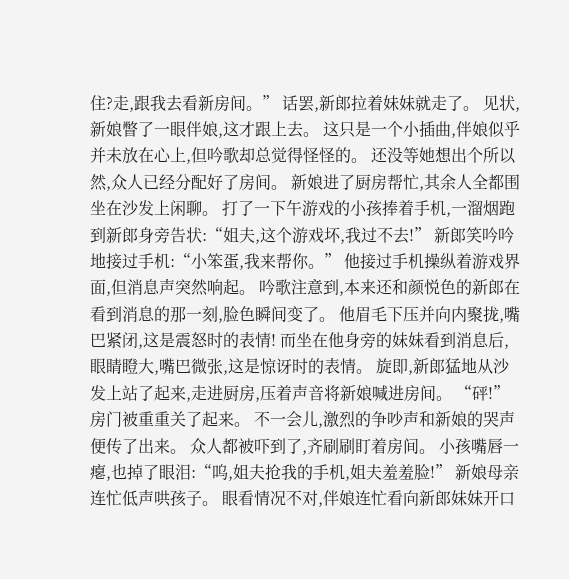住?走,跟我去看新房间。” 话罢,新郎拉着妹妹就走了。 见状,新娘瞥了一眼伴娘,这才跟上去。 这只是一个小插曲,伴娘似乎并未放在心上,但吟歌却总觉得怪怪的。 还没等她想出个所以然,众人已经分配好了房间。 新娘进了厨房帮忙,其余人全都围坐在沙发上闲聊。 打了一下午游戏的小孩捧着手机,一溜烟跑到新郎身旁告状:“姐夫,这个游戏坏,我过不去!” 新郎笑吟吟地接过手机:“小笨蛋,我来帮你。” 他接过手机操纵着游戏界面,但消息声突然响起。 吟歌注意到,本来还和颜悦色的新郎在看到消息的那一刻,脸色瞬间变了。 他眉毛下压并向内聚拢,嘴巴紧闭,这是震怒时的表情! 而坐在他身旁的妹妹看到消息后,眼睛瞪大,嘴巴微张,这是惊讶时的表情。 旋即,新郎猛地从沙发上站了起来,走进厨房,压着声音将新娘喊进房间。 “砰!” 房门被重重关了起来。 不一会儿,激烈的争吵声和新娘的哭声便传了出来。 众人都被吓到了,齐刷刷盯着房间。 小孩嘴唇一瘪,也掉了眼泪:“呜,姐夫抢我的手机,姐夫羞羞脸!” 新娘母亲连忙低声哄孩子。 眼看情况不对,伴娘连忙看向新郎妹妹开口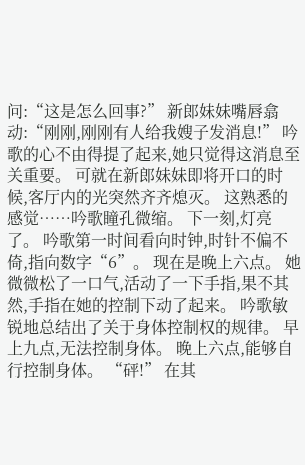问:“这是怎么回事?” 新郎妹妹嘴唇翕动:“刚刚,刚刚有人给我嫂子发消息!” 吟歌的心不由得提了起来,她只觉得这消息至关重要。 可就在新郎妹妹即将开口的时候,客厅内的光突然齐齐熄灭。 这熟悉的感觉……吟歌瞳孔微缩。 下一刻,灯亮了。 吟歌第一时间看向时钟,时针不偏不倚,指向数字“6”。 现在是晚上六点。 她微微松了一口气,活动了一下手指,果不其然,手指在她的控制下动了起来。 吟歌敏锐地总结出了关于身体控制权的规律。 早上九点,无法控制身体。 晚上六点,能够自行控制身体。 “砰!” 在其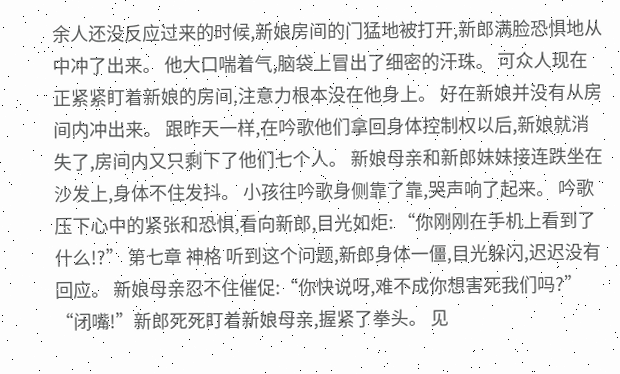余人还没反应过来的时候,新娘房间的门猛地被打开,新郎满脸恐惧地从中冲了出来。 他大口喘着气,脑袋上冒出了细密的汗珠。 可众人现在正紧紧盯着新娘的房间,注意力根本没在他身上。 好在新娘并没有从房间内冲出来。 跟昨天一样,在吟歌他们拿回身体控制权以后,新娘就消失了,房间内又只剩下了他们七个人。 新娘母亲和新郎妹妹接连跌坐在沙发上,身体不住发抖。 小孩往吟歌身侧靠了靠,哭声响了起来。 吟歌压下心中的紧张和恐惧,看向新郎,目光如炬: “你刚刚在手机上看到了什么!?” 第七章 神格 听到这个问题,新郎身体一僵,目光躲闪,迟迟没有回应。 新娘母亲忍不住催促:“你快说呀,难不成你想害死我们吗?” “闭嘴!”新郎死死盯着新娘母亲,握紧了拳头。 见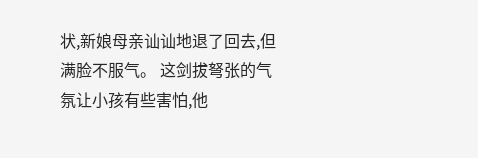状,新娘母亲讪讪地退了回去,但满脸不服气。 这剑拔弩张的气氛让小孩有些害怕,他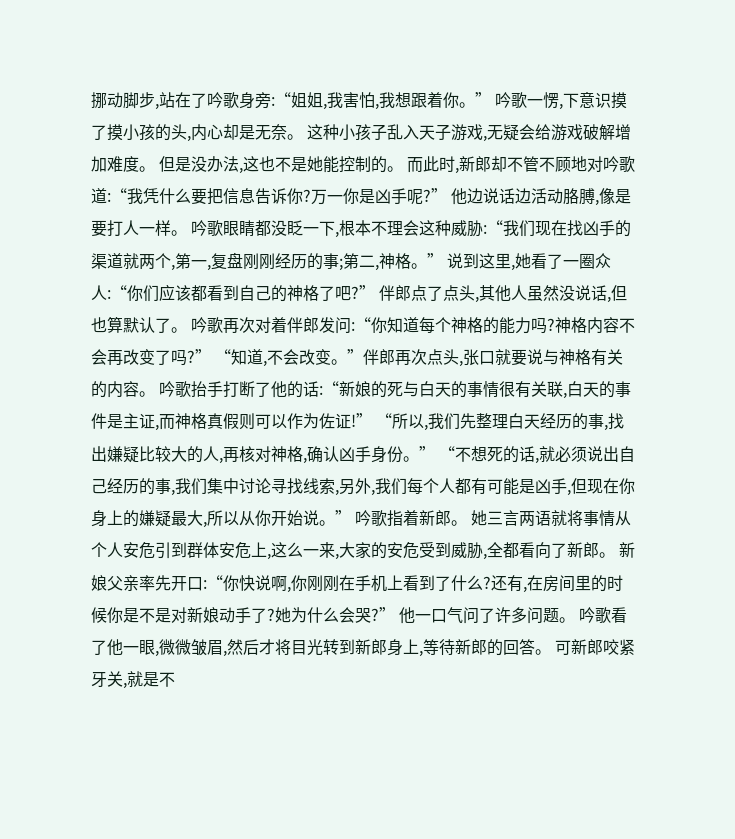挪动脚步,站在了吟歌身旁:“姐姐,我害怕,我想跟着你。” 吟歌一愣,下意识摸了摸小孩的头,内心却是无奈。 这种小孩子乱入天子游戏,无疑会给游戏破解增加难度。 但是没办法,这也不是她能控制的。 而此时,新郎却不管不顾地对吟歌道:“我凭什么要把信息告诉你?万一你是凶手呢?” 他边说话边活动胳膊,像是要打人一样。 吟歌眼睛都没眨一下,根本不理会这种威胁:“我们现在找凶手的渠道就两个,第一,复盘刚刚经历的事;第二,神格。” 说到这里,她看了一圈众人:“你们应该都看到自己的神格了吧?” 伴郎点了点头,其他人虽然没说话,但也算默认了。 吟歌再次对着伴郎发问:“你知道每个神格的能力吗?神格内容不会再改变了吗?” “知道,不会改变。”伴郎再次点头,张口就要说与神格有关的内容。 吟歌抬手打断了他的话:“新娘的死与白天的事情很有关联,白天的事件是主证,而神格真假则可以作为佐证!” “所以,我们先整理白天经历的事,找出嫌疑比较大的人,再核对神格,确认凶手身份。” “不想死的话,就必须说出自己经历的事,我们集中讨论寻找线索,另外,我们每个人都有可能是凶手,但现在你身上的嫌疑最大,所以从你开始说。” 吟歌指着新郎。 她三言两语就将事情从个人安危引到群体安危上,这么一来,大家的安危受到威胁,全都看向了新郎。 新娘父亲率先开口:“你快说啊,你刚刚在手机上看到了什么?还有,在房间里的时候你是不是对新娘动手了?她为什么会哭?” 他一口气问了许多问题。 吟歌看了他一眼,微微皱眉,然后才将目光转到新郎身上,等待新郎的回答。 可新郎咬紧牙关,就是不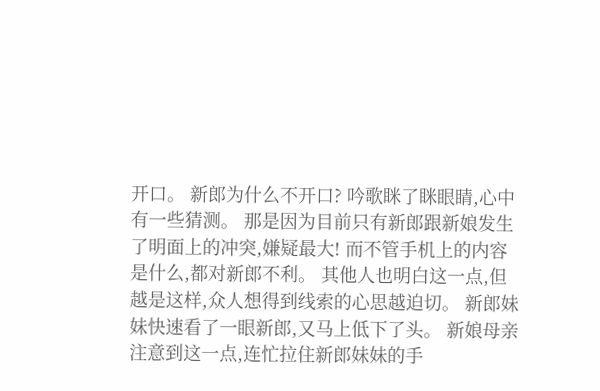开口。 新郎为什么不开口? 吟歌眯了眯眼睛,心中有一些猜测。 那是因为目前只有新郎跟新娘发生了明面上的冲突,嫌疑最大! 而不管手机上的内容是什么,都对新郎不利。 其他人也明白这一点,但越是这样,众人想得到线索的心思越迫切。 新郎妹妹快速看了一眼新郎,又马上低下了头。 新娘母亲注意到这一点,连忙拉住新郎妹妹的手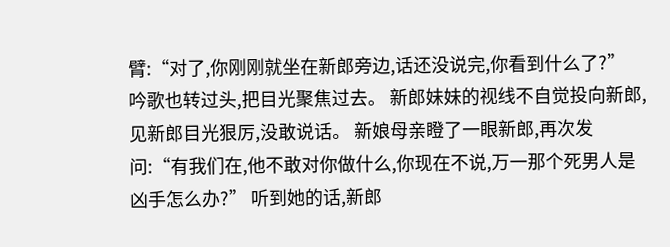臂:“对了,你刚刚就坐在新郎旁边,话还没说完,你看到什么了?” 吟歌也转过头,把目光聚焦过去。 新郎妹妹的视线不自觉投向新郎,见新郎目光狠厉,没敢说话。 新娘母亲瞪了一眼新郎,再次发问:“有我们在,他不敢对你做什么,你现在不说,万一那个死男人是凶手怎么办?” 听到她的话,新郎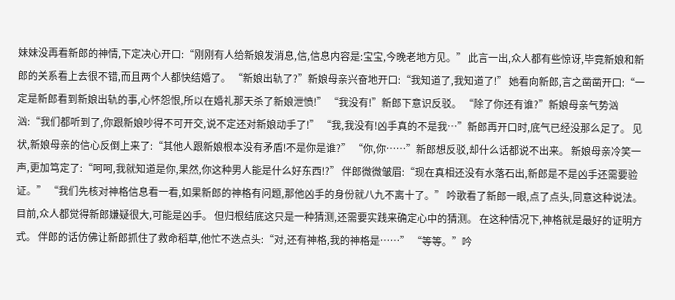妹妹没再看新郎的神情,下定决心开口:“刚刚有人给新娘发消息,信,信息内容是:宝宝,今晚老地方见。” 此言一出,众人都有些惊讶,毕竟新娘和新郎的关系看上去很不错,而且两个人都快结婚了。 “新娘出轨了?”新娘母亲兴奋地开口:“我知道了,我知道了!” 她看向新郎,言之凿凿开口:“一定是新郎看到新娘出轨的事,心怀怨恨,所以在婚礼那天杀了新娘泄愤!” “我没有!”新郎下意识反驳。 “除了你还有谁?”新娘母亲气势汹汹:“我们都听到了,你跟新娘吵得不可开交,说不定还对新娘动手了!” “我,我没有!凶手真的不是我…”新郎再开口时,底气已经没那么足了。 见状,新娘母亲的信心反倒上来了:“其他人跟新娘根本没有矛盾!不是你是谁?” “你,你……”新郎想反驳,却什么话都说不出来。 新娘母亲冷笑一声,更加笃定了:“呵呵,我就知道是你,果然,你这种男人能是什么好东西!?” 伴郎微微皱眉:“现在真相还没有水落石出,新郎是不是凶手还需要验证。” “我们先核对神格信息看一看,如果新郎的神格有问题,那他凶手的身份就八九不离十了。” 吟歌看了新郎一眼,点了点头,同意这种说法。 目前,众人都觉得新郎嫌疑很大,可能是凶手。 但归根结底这只是一种猜测,还需要实践来确定心中的猜测。 在这种情况下,神格就是最好的证明方式。 伴郎的话仿佛让新郎抓住了救命稻草,他忙不迭点头:“对,还有神格,我的神格是……” “等等。”吟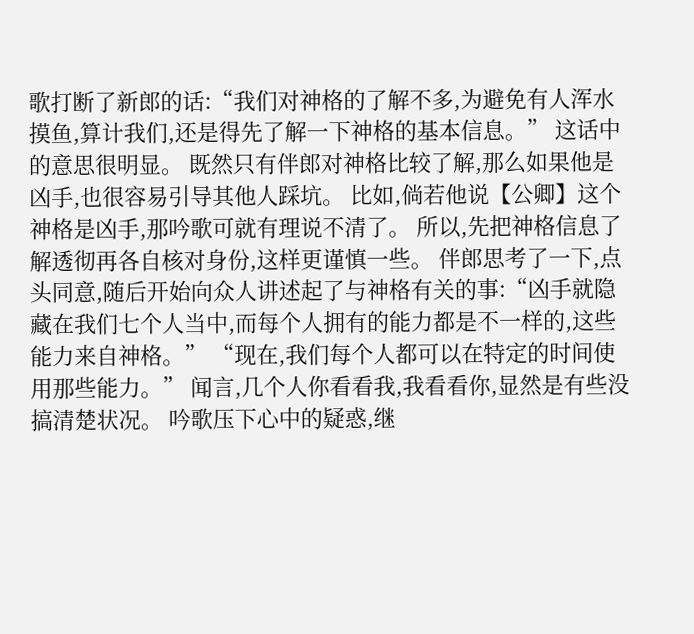歌打断了新郎的话:“我们对神格的了解不多,为避免有人浑水摸鱼,算计我们,还是得先了解一下神格的基本信息。” 这话中的意思很明显。 既然只有伴郎对神格比较了解,那么如果他是凶手,也很容易引导其他人踩坑。 比如,倘若他说【公卿】这个神格是凶手,那吟歌可就有理说不清了。 所以,先把神格信息了解透彻再各自核对身份,这样更谨慎一些。 伴郎思考了一下,点头同意,随后开始向众人讲述起了与神格有关的事:“凶手就隐藏在我们七个人当中,而每个人拥有的能力都是不一样的,这些能力来自神格。” “现在,我们每个人都可以在特定的时间使用那些能力。” 闻言,几个人你看看我,我看看你,显然是有些没搞清楚状况。 吟歌压下心中的疑惑,继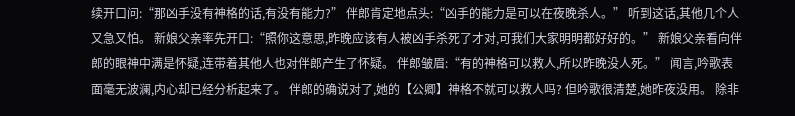续开口问:“那凶手没有神格的话,有没有能力?” 伴郎肯定地点头:“凶手的能力是可以在夜晚杀人。” 听到这话,其他几个人又急又怕。 新娘父亲率先开口:“照你这意思,昨晚应该有人被凶手杀死了才对,可我们大家明明都好好的。” 新娘父亲看向伴郎的眼神中满是怀疑,连带着其他人也对伴郎产生了怀疑。 伴郎皱眉:“有的神格可以救人,所以昨晚没人死。” 闻言,吟歌表面毫无波澜,内心却已经分析起来了。 伴郎的确说对了,她的【公卿】神格不就可以救人吗? 但吟歌很清楚,她昨夜没用。 除非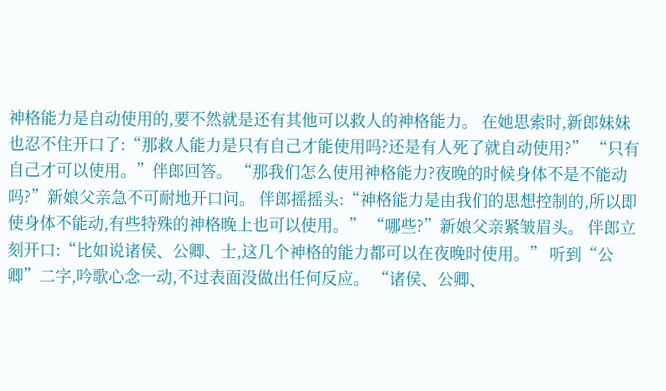神格能力是自动使用的,要不然就是还有其他可以救人的神格能力。 在她思索时,新郎妹妹也忍不住开口了:“那救人能力是只有自己才能使用吗?还是有人死了就自动使用?” “只有自己才可以使用。”伴郎回答。 “那我们怎么使用神格能力?夜晚的时候身体不是不能动吗?”新娘父亲急不可耐地开口问。 伴郎摇摇头:“神格能力是由我们的思想控制的,所以即使身体不能动,有些特殊的神格晚上也可以使用。” “哪些?”新娘父亲紧皱眉头。 伴郎立刻开口:“比如说诸侯、公卿、士,这几个神格的能力都可以在夜晚时使用。” 听到“公卿”二字,吟歌心念一动,不过表面没做出任何反应。 “诸侯、公卿、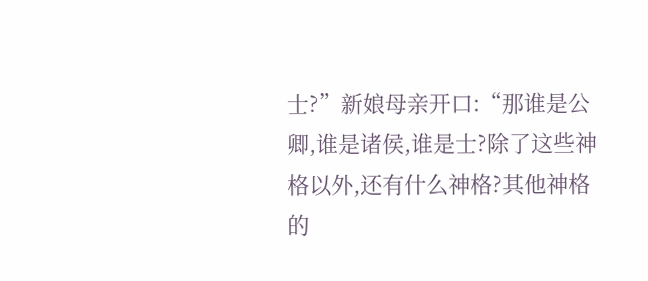士?”新娘母亲开口:“那谁是公卿,谁是诸侯,谁是士?除了这些神格以外,还有什么神格?其他神格的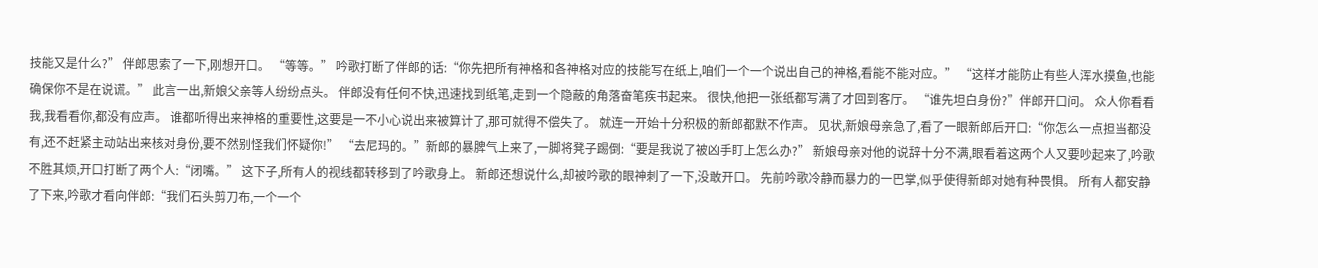技能又是什么?” 伴郎思索了一下,刚想开口。 “等等。” 吟歌打断了伴郎的话:“你先把所有神格和各神格对应的技能写在纸上,咱们一个一个说出自己的神格,看能不能对应。” “这样才能防止有些人浑水摸鱼,也能确保你不是在说谎。” 此言一出,新娘父亲等人纷纷点头。 伴郎没有任何不快,迅速找到纸笔,走到一个隐蔽的角落奋笔疾书起来。 很快,他把一张纸都写满了才回到客厅。 “谁先坦白身份?”伴郎开口问。 众人你看看我,我看看你,都没有应声。 谁都听得出来神格的重要性,这要是一不小心说出来被算计了,那可就得不偿失了。 就连一开始十分积极的新郎都默不作声。 见状,新娘母亲急了,看了一眼新郎后开口:“你怎么一点担当都没有,还不赶紧主动站出来核对身份,要不然别怪我们怀疑你!” “去尼玛的。”新郎的暴脾气上来了,一脚将凳子踢倒:“要是我说了被凶手盯上怎么办?” 新娘母亲对他的说辞十分不满,眼看着这两个人又要吵起来了,吟歌不胜其烦,开口打断了两个人:“闭嘴。” 这下子,所有人的视线都转移到了吟歌身上。 新郎还想说什么,却被吟歌的眼神刺了一下,没敢开口。 先前吟歌冷静而暴力的一巴掌,似乎使得新郎对她有种畏惧。 所有人都安静了下来,吟歌才看向伴郎:“我们石头剪刀布,一个一个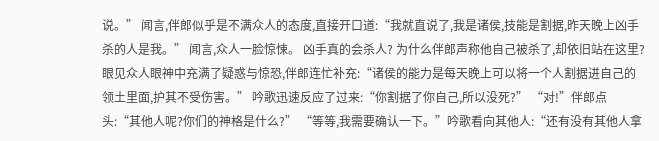说。” 闻言,伴郎似乎是不满众人的态度,直接开口道:“我就直说了,我是诸侯,技能是割据,昨天晚上凶手杀的人是我。” 闻言,众人一脸惊悚。 凶手真的会杀人? 为什么伴郎声称他自己被杀了,却依旧站在这里? 眼见众人眼神中充满了疑惑与惊恐,伴郎连忙补充:“诸侯的能力是每天晚上可以将一个人割据进自己的领土里面,护其不受伤害。” 吟歌迅速反应了过来:“你割据了你自己,所以没死?” “对!”伴郎点头:“其他人呢?你们的神格是什么?” “等等,我需要确认一下。”吟歌看向其他人:“还有没有其他人拿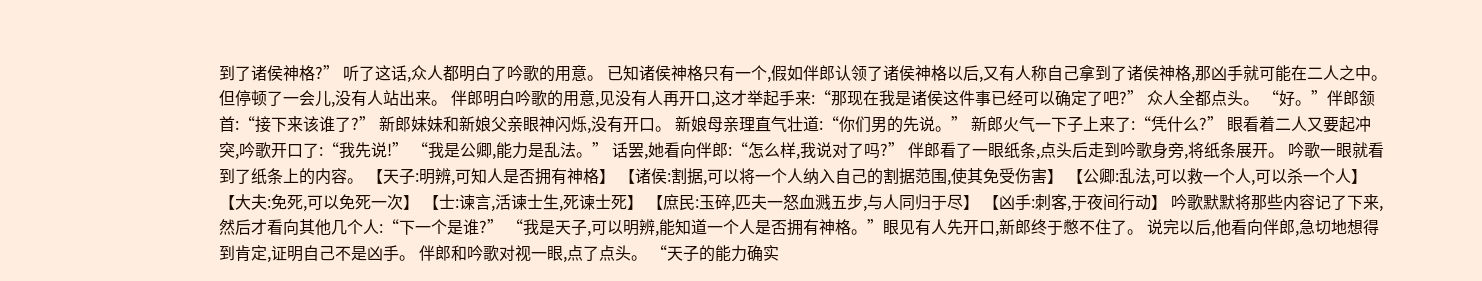到了诸侯神格?” 听了这话,众人都明白了吟歌的用意。 已知诸侯神格只有一个,假如伴郎认领了诸侯神格以后,又有人称自己拿到了诸侯神格,那凶手就可能在二人之中。 但停顿了一会儿,没有人站出来。 伴郎明白吟歌的用意,见没有人再开口,这才举起手来:“那现在我是诸侯这件事已经可以确定了吧?” 众人全都点头。 “好。”伴郎颔首:“接下来该谁了?” 新郎妹妹和新娘父亲眼神闪烁,没有开口。 新娘母亲理直气壮道:“你们男的先说。” 新郎火气一下子上来了:“凭什么?” 眼看着二人又要起冲突,吟歌开口了:“我先说!” “我是公卿,能力是乱法。” 话罢,她看向伴郎:“怎么样,我说对了吗?” 伴郎看了一眼纸条,点头后走到吟歌身旁,将纸条展开。 吟歌一眼就看到了纸条上的内容。 【天子:明辨,可知人是否拥有神格】 【诸侯:割据,可以将一个人纳入自己的割据范围,使其免受伤害】 【公卿:乱法,可以救一个人,可以杀一个人】 【大夫:免死,可以免死一次】 【士:谏言,活谏士生,死谏士死】 【庶民:玉碎,匹夫一怒血溅五步,与人同归于尽】 【凶手:刺客,于夜间行动】 吟歌默默将那些内容记了下来,然后才看向其他几个人:“下一个是谁?” “我是天子,可以明辨,能知道一个人是否拥有神格。”眼见有人先开口,新郎终于憋不住了。 说完以后,他看向伴郎,急切地想得到肯定,证明自己不是凶手。 伴郎和吟歌对视一眼,点了点头。 “天子的能力确实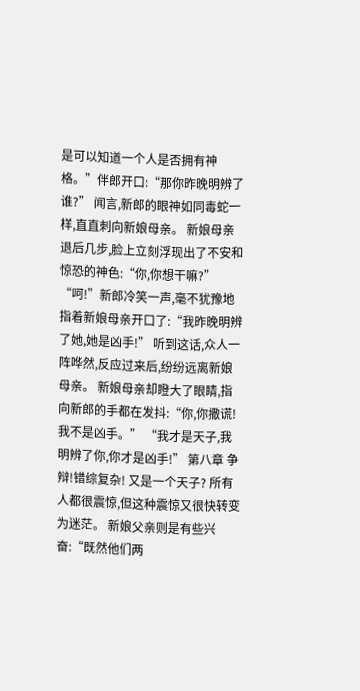是可以知道一个人是否拥有神格。”伴郎开口:“那你昨晚明辨了谁?” 闻言,新郎的眼神如同毒蛇一样,直直刺向新娘母亲。 新娘母亲退后几步,脸上立刻浮现出了不安和惊恐的神色:“你,你想干嘛?” “呵!”新郎冷笑一声,毫不犹豫地指着新娘母亲开口了:“我昨晚明辨了她,她是凶手!” 听到这话,众人一阵哗然,反应过来后,纷纷远离新娘母亲。 新娘母亲却瞪大了眼睛,指向新郎的手都在发抖:“你,你撒谎!我不是凶手。” “我才是天子,我明辨了你,你才是凶手!” 第八章 争辩!错综复杂! 又是一个天子? 所有人都很震惊,但这种震惊又很快转变为迷茫。 新娘父亲则是有些兴奋:“既然他们两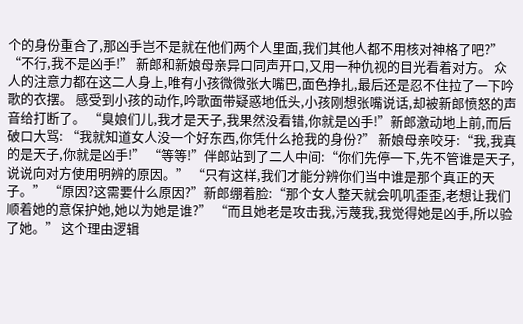个的身份重合了,那凶手岂不是就在他们两个人里面,我们其他人都不用核对神格了吧?” “不行,我不是凶手!” 新郎和新娘母亲异口同声开口,又用一种仇视的目光看着对方。 众人的注意力都在这二人身上,唯有小孩微微张大嘴巴,面色挣扎,最后还是忍不住拉了一下吟歌的衣摆。 感受到小孩的动作,吟歌面带疑惑地低头,小孩刚想张嘴说话,却被新郎愤怒的声音给打断了。 “臭娘们儿,我才是天子,我果然没看错,你就是凶手!”新郎激动地上前,而后破口大骂: “我就知道女人没一个好东西,你凭什么抢我的身份?” 新娘母亲咬牙:“我,我真的是天子,你就是凶手!” “等等!”伴郎站到了二人中间:“你们先停一下,先不管谁是天子,说说向对方使用明辨的原因。” “只有这样,我们才能分辨你们当中谁是那个真正的天子。” “原因?这需要什么原因?”新郎绷着脸:“那个女人整天就会叽叽歪歪,老想让我们顺着她的意保护她,她以为她是谁?” “而且她老是攻击我,污蔑我,我觉得她是凶手,所以验了她。” 这个理由逻辑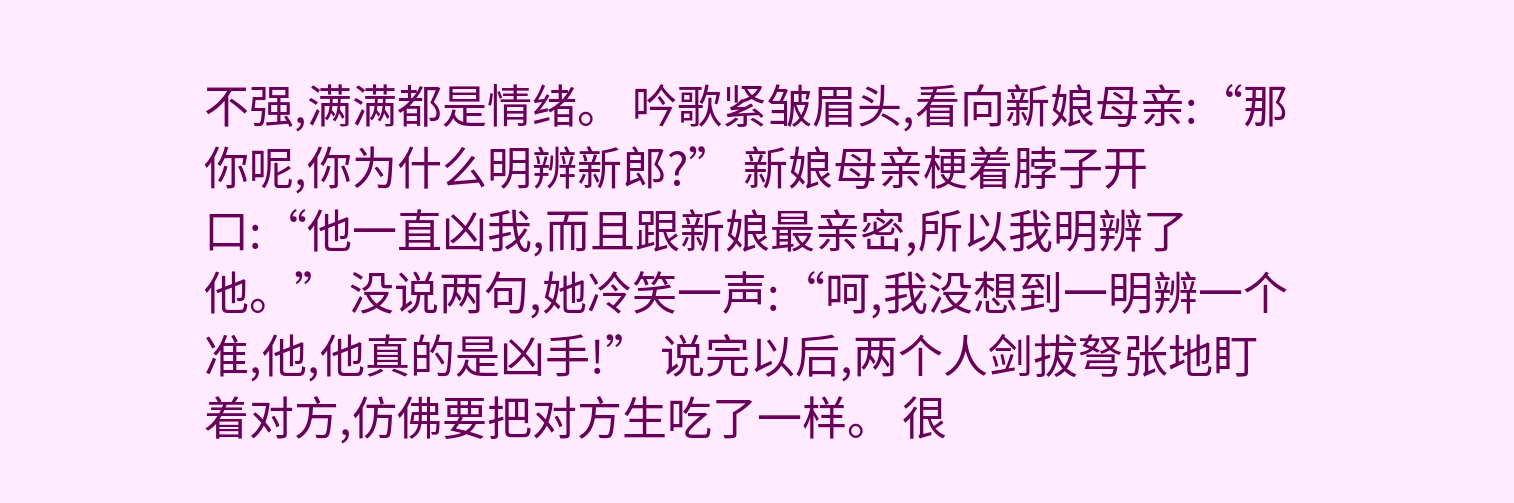不强,满满都是情绪。 吟歌紧皱眉头,看向新娘母亲:“那你呢,你为什么明辨新郎?” 新娘母亲梗着脖子开口:“他一直凶我,而且跟新娘最亲密,所以我明辨了他。” 没说两句,她冷笑一声:“呵,我没想到一明辨一个准,他,他真的是凶手!” 说完以后,两个人剑拔弩张地盯着对方,仿佛要把对方生吃了一样。 很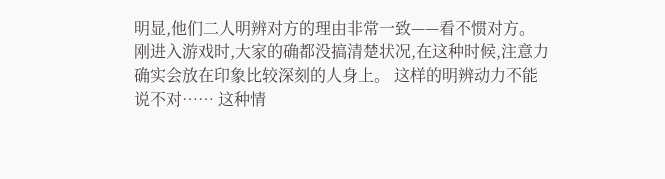明显,他们二人明辨对方的理由非常一致——看不惯对方。 刚进入游戏时,大家的确都没搞清楚状况,在这种时候,注意力确实会放在印象比较深刻的人身上。 这样的明辨动力不能说不对…… 这种情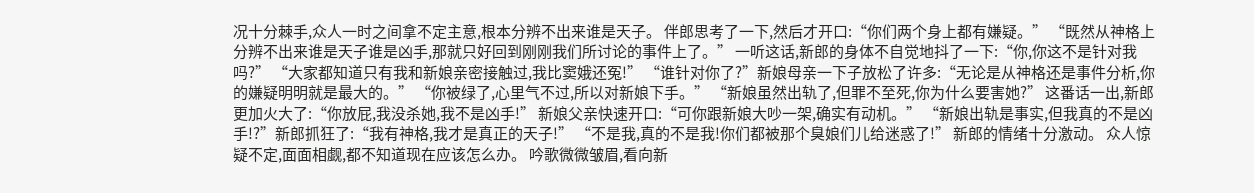况十分棘手,众人一时之间拿不定主意,根本分辨不出来谁是天子。 伴郎思考了一下,然后才开口:“你们两个身上都有嫌疑。” “既然从神格上分辨不出来谁是天子谁是凶手,那就只好回到刚刚我们所讨论的事件上了。” 一听这话,新郎的身体不自觉地抖了一下:“你,你这不是针对我吗?” “大家都知道只有我和新娘亲密接触过,我比窦娥还冤!” “谁针对你了?”新娘母亲一下子放松了许多:“无论是从神格还是事件分析,你的嫌疑明明就是最大的。” “你被绿了,心里气不过,所以对新娘下手。” “新娘虽然出轨了,但罪不至死,你为什么要害她?” 这番话一出,新郎更加火大了:“你放屁,我没杀她,我不是凶手!” 新娘父亲快速开口:“可你跟新娘大吵一架,确实有动机。” “新娘出轨是事实,但我真的不是凶手!?”新郎抓狂了:“我有神格,我才是真正的天子!” “不是我,真的不是我!你们都被那个臭娘们儿给迷惑了!” 新郎的情绪十分激动。 众人惊疑不定,面面相觑,都不知道现在应该怎么办。 吟歌微微皱眉,看向新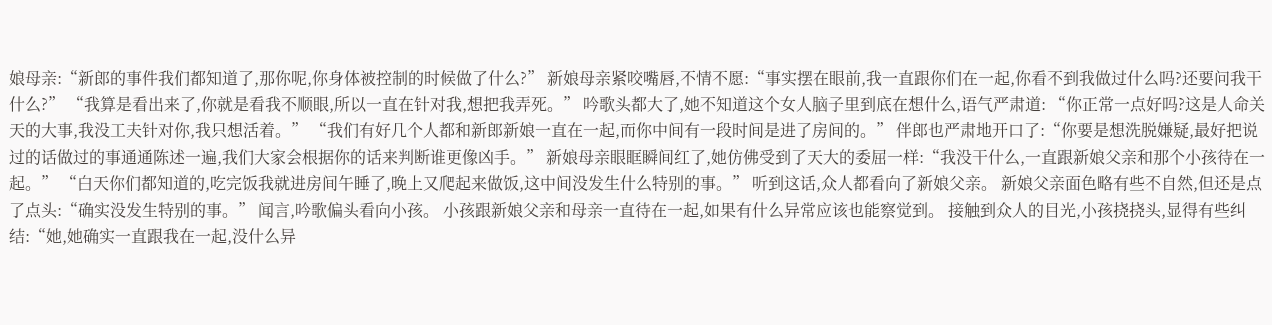娘母亲:“新郎的事件我们都知道了,那你呢,你身体被控制的时候做了什么?” 新娘母亲紧咬嘴唇,不情不愿:“事实摆在眼前,我一直跟你们在一起,你看不到我做过什么吗?还要问我干什么?” “我算是看出来了,你就是看我不顺眼,所以一直在针对我,想把我弄死。” 吟歌头都大了,她不知道这个女人脑子里到底在想什么,语气严肃道: “你正常一点好吗?这是人命关天的大事,我没工夫针对你,我只想活着。” “我们有好几个人都和新郎新娘一直在一起,而你中间有一段时间是进了房间的。” 伴郎也严肃地开口了:“你要是想洗脱嫌疑,最好把说过的话做过的事通通陈述一遍,我们大家会根据你的话来判断谁更像凶手。” 新娘母亲眼眶瞬间红了,她仿佛受到了天大的委屈一样:“我没干什么,一直跟新娘父亲和那个小孩待在一起。” “白天你们都知道的,吃完饭我就进房间午睡了,晚上又爬起来做饭,这中间没发生什么特别的事。” 听到这话,众人都看向了新娘父亲。 新娘父亲面色略有些不自然,但还是点了点头:“确实没发生特别的事。” 闻言,吟歌偏头看向小孩。 小孩跟新娘父亲和母亲一直待在一起,如果有什么异常应该也能察觉到。 接触到众人的目光,小孩挠挠头,显得有些纠结:“她,她确实一直跟我在一起,没什么异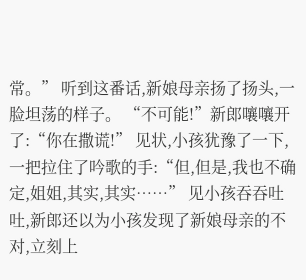常。” 听到这番话,新娘母亲扬了扬头,一脸坦荡的样子。 “不可能!”新郎嚷嚷开了:“你在撒谎!” 见状,小孩犹豫了一下,一把拉住了吟歌的手:“但,但是,我也不确定,姐姐,其实,其实……” 见小孩吞吞吐吐,新郎还以为小孩发现了新娘母亲的不对,立刻上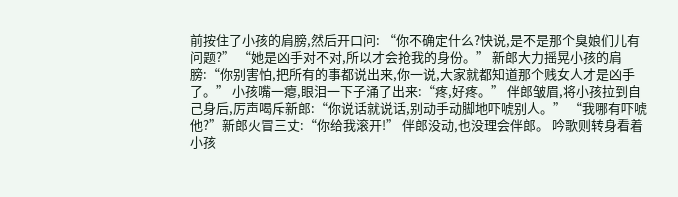前按住了小孩的肩膀,然后开口问: “你不确定什么?快说,是不是那个臭娘们儿有问题?” “她是凶手对不对,所以才会抢我的身份。” 新郎大力摇晃小孩的肩膀:“你别害怕,把所有的事都说出来,你一说,大家就都知道那个贱女人才是凶手了。” 小孩嘴一瘪,眼泪一下子涌了出来:“疼,好疼。” 伴郎皱眉,将小孩拉到自己身后,厉声喝斥新郎:“你说话就说话,别动手动脚地吓唬别人。” “我哪有吓唬他?”新郎火冒三丈:“你给我滚开!” 伴郎没动,也没理会伴郎。 吟歌则转身看着小孩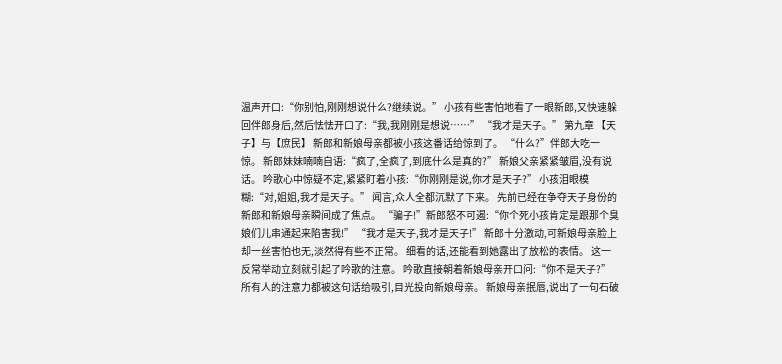温声开口:“你别怕,刚刚想说什么?继续说。” 小孩有些害怕地看了一眼新郎,又快速躲回伴郎身后,然后怯怯开口了:“我,我刚刚是想说……” “我才是天子。” 第九章 【天子】与【庶民】 新郎和新娘母亲都被小孩这番话给惊到了。 “什么?”伴郎大吃一惊。 新郎妹妹喃喃自语:“疯了,全疯了,到底什么是真的?” 新娘父亲紧紧皱眉,没有说话。 吟歌心中惊疑不定,紧紧盯着小孩:“你刚刚是说,你才是天子?” 小孩泪眼模糊:“对,姐姐,我才是天子。” 闻言,众人全都沉默了下来。 先前已经在争夺天子身份的新郎和新娘母亲瞬间成了焦点。 “骗子!”新郎怒不可遏:“你个死小孩肯定是跟那个臭娘们儿串通起来陷害我!” “我才是天子,我才是天子!” 新郎十分激动,可新娘母亲脸上却一丝害怕也无,淡然得有些不正常。 细看的话,还能看到她露出了放松的表情。 这一反常举动立刻就引起了吟歌的注意。 吟歌直接朝着新娘母亲开口问:“你不是天子?” 所有人的注意力都被这句话给吸引,目光投向新娘母亲。 新娘母亲抿唇,说出了一句石破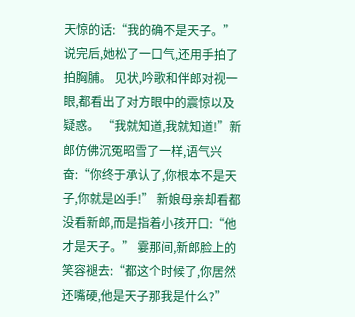天惊的话:“我的确不是天子。” 说完后,她松了一口气,还用手拍了拍胸脯。 见状,吟歌和伴郎对视一眼,都看出了对方眼中的震惊以及疑惑。 “我就知道,我就知道!”新郎仿佛沉冤昭雪了一样,语气兴奋:“你终于承认了,你根本不是天子,你就是凶手!” 新娘母亲却看都没看新郎,而是指着小孩开口:“他才是天子。” 霎那间,新郎脸上的笑容褪去:“都这个时候了,你居然还嘴硬,他是天子那我是什么?”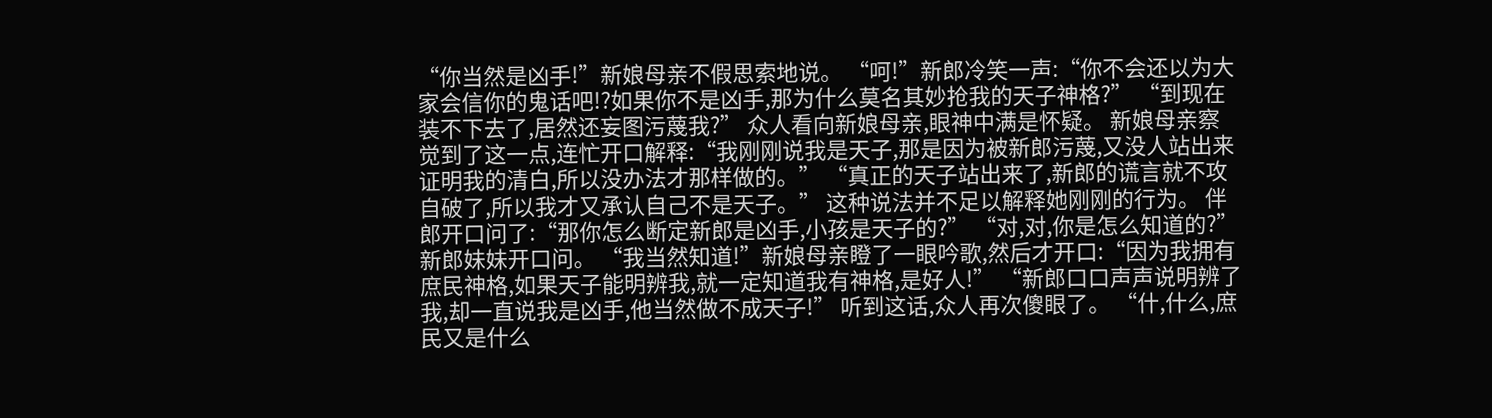“你当然是凶手!”新娘母亲不假思索地说。 “呵!”新郎冷笑一声:“你不会还以为大家会信你的鬼话吧!?如果你不是凶手,那为什么莫名其妙抢我的天子神格?” “到现在装不下去了,居然还妄图污蔑我?” 众人看向新娘母亲,眼神中满是怀疑。 新娘母亲察觉到了这一点,连忙开口解释:“我刚刚说我是天子,那是因为被新郎污蔑,又没人站出来证明我的清白,所以没办法才那样做的。” “真正的天子站出来了,新郎的谎言就不攻自破了,所以我才又承认自己不是天子。” 这种说法并不足以解释她刚刚的行为。 伴郎开口问了:“那你怎么断定新郎是凶手,小孩是天子的?” “对,对,你是怎么知道的?”新郎妹妹开口问。 “我当然知道!”新娘母亲瞪了一眼吟歌,然后才开口:“因为我拥有庶民神格,如果天子能明辨我,就一定知道我有神格,是好人!” “新郎口口声声说明辨了我,却一直说我是凶手,他当然做不成天子!” 听到这话,众人再次傻眼了。 “什,什么,庶民又是什么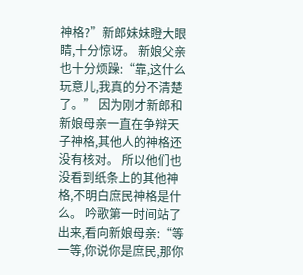神格?”新郎妹妹瞪大眼睛,十分惊讶。 新娘父亲也十分烦躁:“靠,这什么玩意儿,我真的分不清楚了。” 因为刚才新郎和新娘母亲一直在争辩天子神格,其他人的神格还没有核对。 所以他们也没看到纸条上的其他神格,不明白庶民神格是什么。 吟歌第一时间站了出来,看向新娘母亲:“等一等,你说你是庶民,那你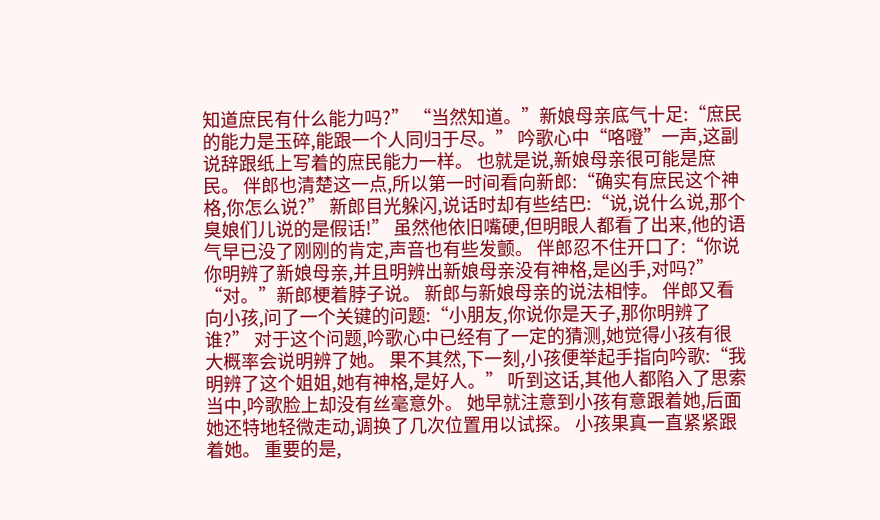知道庶民有什么能力吗?” “当然知道。”新娘母亲底气十足:“庶民的能力是玉碎,能跟一个人同归于尽。” 吟歌心中“咯噔”一声,这副说辞跟纸上写着的庶民能力一样。 也就是说,新娘母亲很可能是庶民。 伴郎也清楚这一点,所以第一时间看向新郎:“确实有庶民这个神格,你怎么说?” 新郎目光躲闪,说话时却有些结巴:“说,说什么说,那个臭娘们儿说的是假话!” 虽然他依旧嘴硬,但明眼人都看了出来,他的语气早已没了刚刚的肯定,声音也有些发颤。 伴郎忍不住开口了:“你说你明辨了新娘母亲,并且明辨出新娘母亲没有神格,是凶手,对吗?” “对。”新郎梗着脖子说。 新郎与新娘母亲的说法相悖。 伴郎又看向小孩,问了一个关键的问题:“小朋友,你说你是天子,那你明辨了谁?” 对于这个问题,吟歌心中已经有了一定的猜测,她觉得小孩有很大概率会说明辨了她。 果不其然,下一刻,小孩便举起手指向吟歌:“我明辨了这个姐姐,她有神格,是好人。” 听到这话,其他人都陷入了思索当中,吟歌脸上却没有丝毫意外。 她早就注意到小孩有意跟着她,后面她还特地轻微走动,调换了几次位置用以试探。 小孩果真一直紧紧跟着她。 重要的是,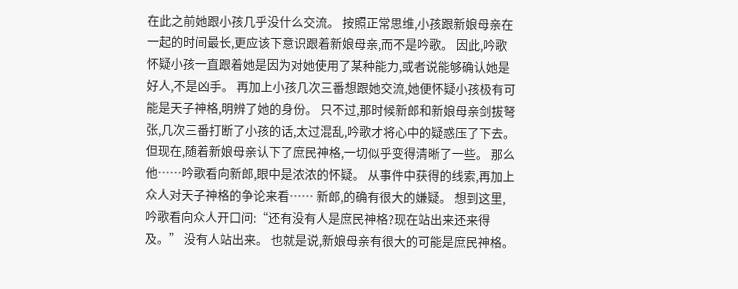在此之前她跟小孩几乎没什么交流。 按照正常思维,小孩跟新娘母亲在一起的时间最长,更应该下意识跟着新娘母亲,而不是吟歌。 因此,吟歌怀疑小孩一直跟着她是因为对她使用了某种能力,或者说能够确认她是好人,不是凶手。 再加上小孩几次三番想跟她交流,她便怀疑小孩极有可能是天子神格,明辨了她的身份。 只不过,那时候新郎和新娘母亲剑拔弩张,几次三番打断了小孩的话,太过混乱,吟歌才将心中的疑惑压了下去。 但现在,随着新娘母亲认下了庶民神格,一切似乎变得清晰了一些。 那么他……吟歌看向新郎,眼中是浓浓的怀疑。 从事件中获得的线索,再加上众人对天子神格的争论来看…… 新郎,的确有很大的嫌疑。 想到这里,吟歌看向众人开口问:“还有没有人是庶民神格?现在站出来还来得及。” 没有人站出来。 也就是说,新娘母亲有很大的可能是庶民神格。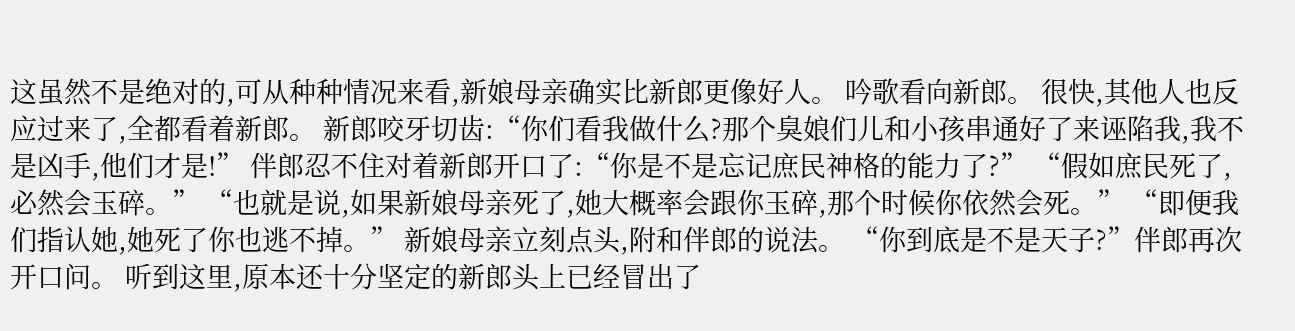这虽然不是绝对的,可从种种情况来看,新娘母亲确实比新郎更像好人。 吟歌看向新郎。 很快,其他人也反应过来了,全都看着新郎。 新郎咬牙切齿:“你们看我做什么?那个臭娘们儿和小孩串通好了来诬陷我,我不是凶手,他们才是!” 伴郎忍不住对着新郎开口了:“你是不是忘记庶民神格的能力了?” “假如庶民死了,必然会玉碎。” “也就是说,如果新娘母亲死了,她大概率会跟你玉碎,那个时候你依然会死。” “即便我们指认她,她死了你也逃不掉。” 新娘母亲立刻点头,附和伴郎的说法。 “你到底是不是天子?”伴郎再次开口问。 听到这里,原本还十分坚定的新郎头上已经冒出了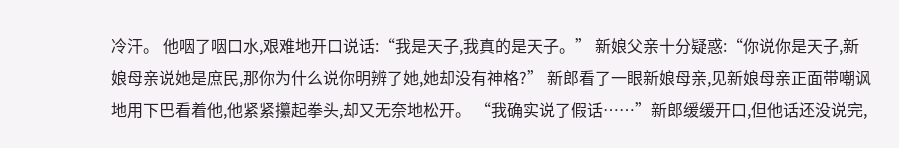冷汗。 他咽了咽口水,艰难地开口说话:“我是天子,我真的是天子。” 新娘父亲十分疑惑:“你说你是天子,新娘母亲说她是庶民,那你为什么说你明辨了她,她却没有神格?” 新郎看了一眼新娘母亲,见新娘母亲正面带嘲讽地用下巴看着他,他紧紧攥起拳头,却又无奈地松开。 “我确实说了假话……”新郎缓缓开口,但他话还没说完,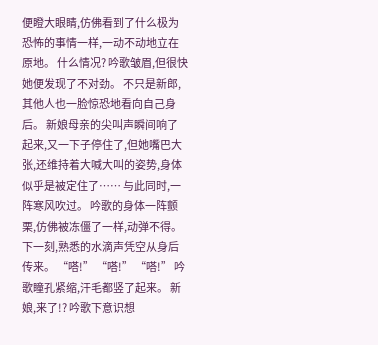便瞪大眼睛,仿佛看到了什么极为恐怖的事情一样,一动不动地立在原地。 什么情况? 吟歌皱眉,但很快她便发现了不对劲。 不只是新郎,其他人也一脸惊恐地看向自己身后。 新娘母亲的尖叫声瞬间响了起来,又一下子停住了,但她嘴巴大张,还维持着大喊大叫的姿势,身体似乎是被定住了…… 与此同时,一阵寒风吹过。 吟歌的身体一阵颤栗,仿佛被冻僵了一样,动弹不得。 下一刻,熟悉的水滴声凭空从身后传来。 “嗒!” “嗒!” “嗒!” 吟歌瞳孔紧缩,汗毛都竖了起来。 新娘,来了!? 吟歌下意识想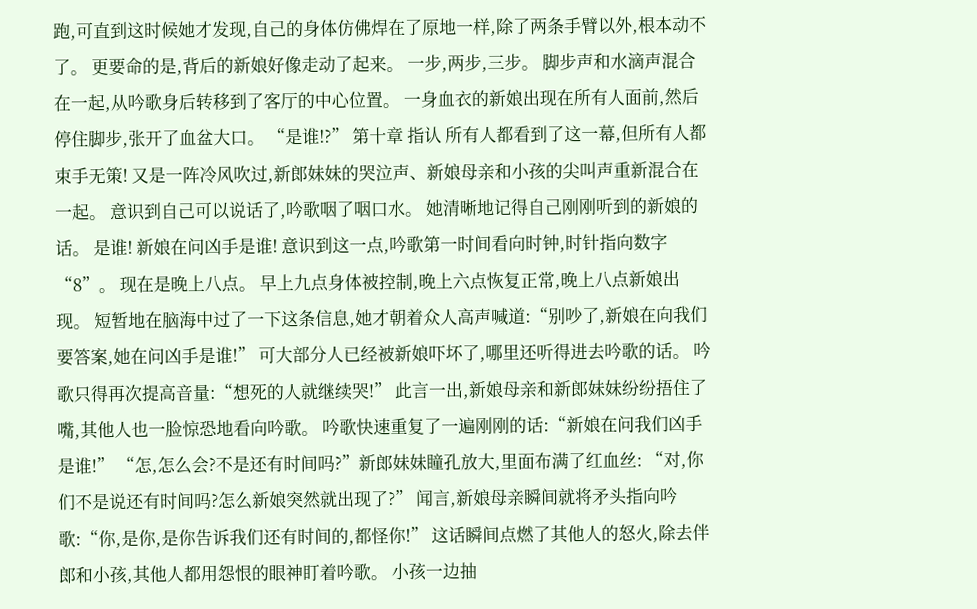跑,可直到这时候她才发现,自己的身体仿佛焊在了原地一样,除了两条手臂以外,根本动不了。 更要命的是,背后的新娘好像走动了起来。 一步,两步,三步。 脚步声和水滴声混合在一起,从吟歌身后转移到了客厅的中心位置。 一身血衣的新娘出现在所有人面前,然后停住脚步,张开了血盆大口。 “是谁!?” 第十章 指认 所有人都看到了这一幕,但所有人都束手无策! 又是一阵冷风吹过,新郎妹妹的哭泣声、新娘母亲和小孩的尖叫声重新混合在一起。 意识到自己可以说话了,吟歌咽了咽口水。 她清晰地记得自己刚刚听到的新娘的话。 是谁! 新娘在问凶手是谁! 意识到这一点,吟歌第一时间看向时钟,时针指向数字“8”。 现在是晚上八点。 早上九点身体被控制,晚上六点恢复正常,晚上八点新娘出现。 短暂地在脑海中过了一下这条信息,她才朝着众人高声喊道:“别吵了,新娘在向我们要答案,她在问凶手是谁!” 可大部分人已经被新娘吓坏了,哪里还听得进去吟歌的话。 吟歌只得再次提高音量:“想死的人就继续哭!” 此言一出,新娘母亲和新郎妹妹纷纷捂住了嘴,其他人也一脸惊恐地看向吟歌。 吟歌快速重复了一遍刚刚的话:“新娘在问我们凶手是谁!” “怎,怎么会?不是还有时间吗?”新郎妹妹瞳孔放大,里面布满了红血丝: “对,你们不是说还有时间吗?怎么新娘突然就出现了?” 闻言,新娘母亲瞬间就将矛头指向吟歌:“你,是你,是你告诉我们还有时间的,都怪你!” 这话瞬间点燃了其他人的怒火,除去伴郎和小孩,其他人都用怨恨的眼神盯着吟歌。 小孩一边抽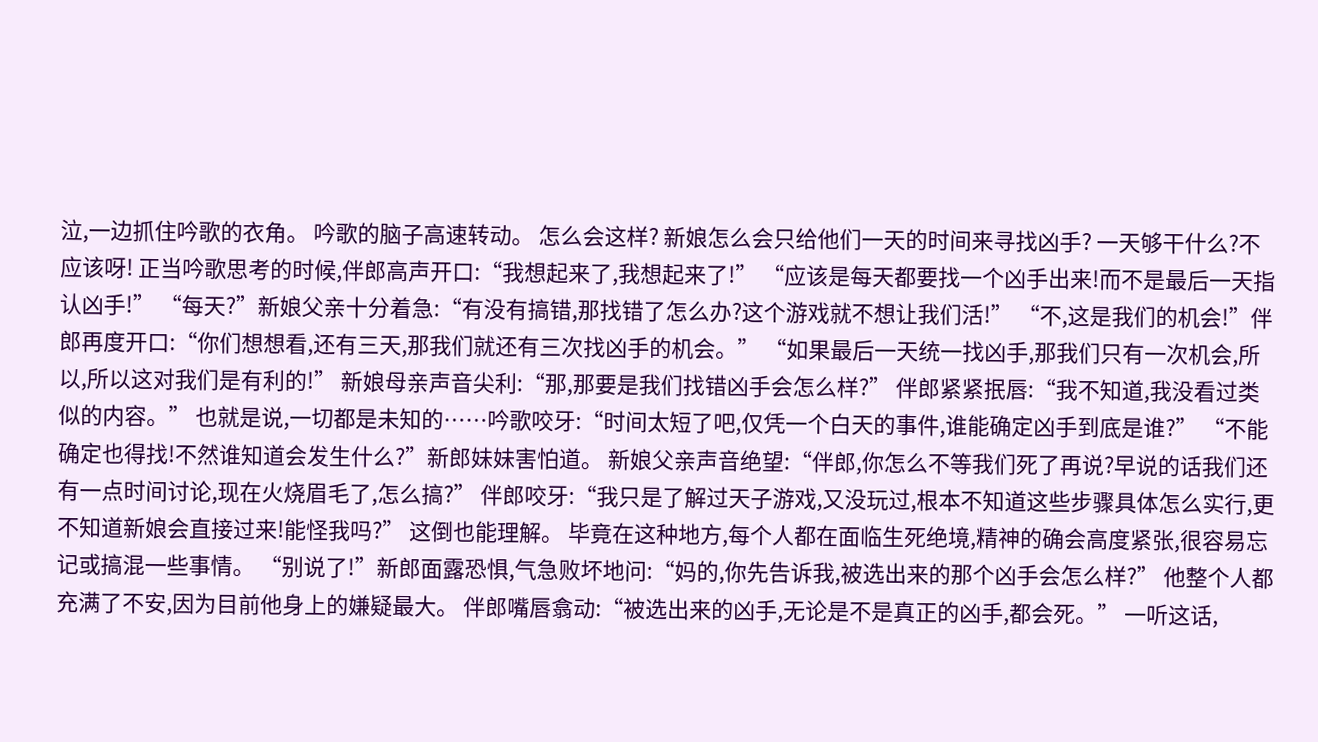泣,一边抓住吟歌的衣角。 吟歌的脑子高速转动。 怎么会这样? 新娘怎么会只给他们一天的时间来寻找凶手? 一天够干什么?不应该呀! 正当吟歌思考的时候,伴郎高声开口:“我想起来了,我想起来了!” “应该是每天都要找一个凶手出来!而不是最后一天指认凶手!” “每天?”新娘父亲十分着急:“有没有搞错,那找错了怎么办?这个游戏就不想让我们活!” “不,这是我们的机会!”伴郎再度开口:“你们想想看,还有三天,那我们就还有三次找凶手的机会。” “如果最后一天统一找凶手,那我们只有一次机会,所以,所以这对我们是有利的!” 新娘母亲声音尖利:“那,那要是我们找错凶手会怎么样?” 伴郎紧紧抿唇:“我不知道,我没看过类似的内容。” 也就是说,一切都是未知的……吟歌咬牙:“时间太短了吧,仅凭一个白天的事件,谁能确定凶手到底是谁?” “不能确定也得找!不然谁知道会发生什么?”新郎妹妹害怕道。 新娘父亲声音绝望:“伴郎,你怎么不等我们死了再说?早说的话我们还有一点时间讨论,现在火烧眉毛了,怎么搞?” 伴郎咬牙:“我只是了解过天子游戏,又没玩过,根本不知道这些步骤具体怎么实行,更不知道新娘会直接过来!能怪我吗?” 这倒也能理解。 毕竟在这种地方,每个人都在面临生死绝境,精神的确会高度紧张,很容易忘记或搞混一些事情。 “别说了!”新郎面露恐惧,气急败坏地问:“妈的,你先告诉我,被选出来的那个凶手会怎么样?” 他整个人都充满了不安,因为目前他身上的嫌疑最大。 伴郎嘴唇翕动:“被选出来的凶手,无论是不是真正的凶手,都会死。” 一听这话,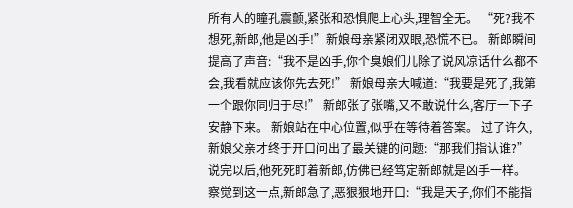所有人的瞳孔震颤,紧张和恐惧爬上心头,理智全无。 “死?我不想死,新郎,他是凶手!”新娘母亲紧闭双眼,恐慌不已。 新郎瞬间提高了声音:“我不是凶手,你个臭娘们儿除了说风凉话什么都不会,我看就应该你先去死!” 新娘母亲大喊道:“我要是死了,我第一个跟你同归于尽!” 新郎张了张嘴,又不敢说什么,客厅一下子安静下来。 新娘站在中心位置,似乎在等待着答案。 过了许久,新娘父亲才终于开口问出了最关键的问题:“那我们指认谁?” 说完以后,他死死盯着新郎,仿佛已经笃定新郎就是凶手一样。 察觉到这一点,新郎急了,恶狠狠地开口:“我是天子,你们不能指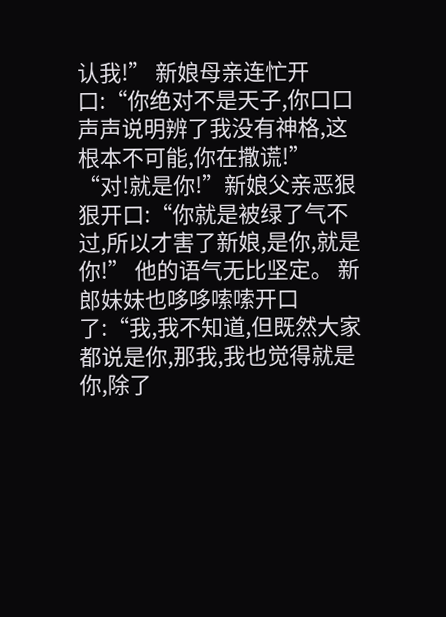认我!” 新娘母亲连忙开口:“你绝对不是天子,你口口声声说明辨了我没有神格,这根本不可能,你在撒谎!” “对!就是你!”新娘父亲恶狠狠开口:“你就是被绿了气不过,所以才害了新娘,是你,就是你!” 他的语气无比坚定。 新郎妹妹也哆哆嗦嗦开口了:“我,我不知道,但既然大家都说是你,那我,我也觉得就是你,除了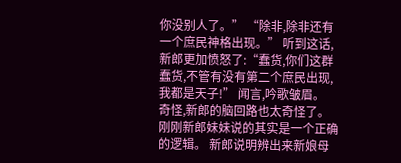你没别人了。” “除非,除非还有一个庶民神格出现。” 听到这话,新郎更加愤怒了:“蠢货,你们这群蠢货,不管有没有第二个庶民出现,我都是天子!” 闻言,吟歌皱眉。 奇怪,新郎的脑回路也太奇怪了。 刚刚新郎妹妹说的其实是一个正确的逻辑。 新郎说明辨出来新娘母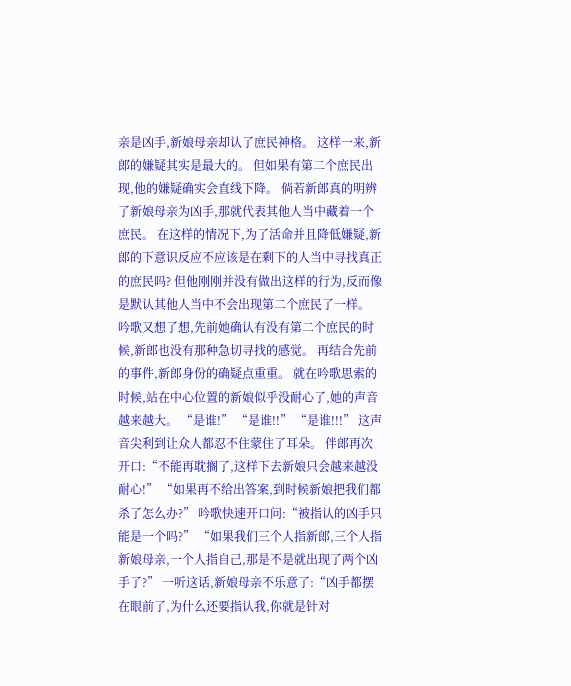亲是凶手,新娘母亲却认了庶民神格。 这样一来,新郎的嫌疑其实是最大的。 但如果有第二个庶民出现,他的嫌疑确实会直线下降。 倘若新郎真的明辨了新娘母亲为凶手,那就代表其他人当中藏着一个庶民。 在这样的情况下,为了活命并且降低嫌疑,新郎的下意识反应不应该是在剩下的人当中寻找真正的庶民吗? 但他刚刚并没有做出这样的行为,反而像是默认其他人当中不会出现第二个庶民了一样。 吟歌又想了想,先前她确认有没有第二个庶民的时候,新郎也没有那种急切寻找的感觉。 再结合先前的事件,新郎身份的确疑点重重。 就在吟歌思索的时候,站在中心位置的新娘似乎没耐心了,她的声音越来越大。 “是谁!” “是谁!!” “是谁!!!” 这声音尖利到让众人都忍不住蒙住了耳朵。 伴郎再次开口:“不能再耽搁了,这样下去新娘只会越来越没耐心!” “如果再不给出答案,到时候新娘把我们都杀了怎么办?” 吟歌快速开口问:“被指认的凶手只能是一个吗?” “如果我们三个人指新郎,三个人指新娘母亲,一个人指自己,那是不是就出现了两个凶手了?” 一听这话,新娘母亲不乐意了:“凶手都摆在眼前了,为什么还要指认我,你就是针对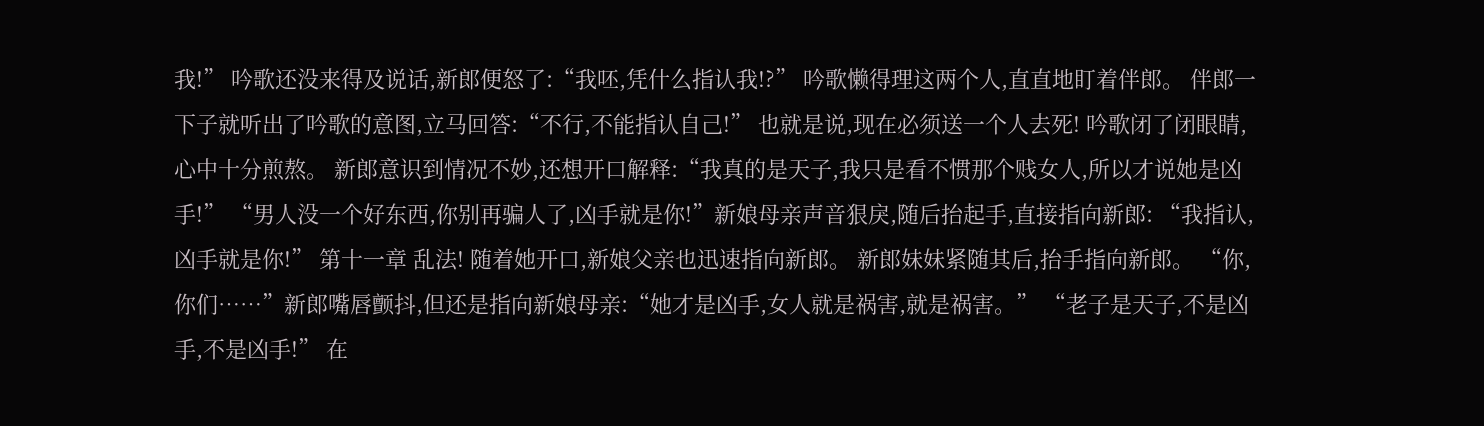我!” 吟歌还没来得及说话,新郎便怒了:“我呸,凭什么指认我!?” 吟歌懒得理这两个人,直直地盯着伴郎。 伴郎一下子就听出了吟歌的意图,立马回答:“不行,不能指认自己!” 也就是说,现在必须送一个人去死! 吟歌闭了闭眼睛,心中十分煎熬。 新郎意识到情况不妙,还想开口解释:“我真的是天子,我只是看不惯那个贱女人,所以才说她是凶手!” “男人没一个好东西,你别再骗人了,凶手就是你!”新娘母亲声音狠戾,随后抬起手,直接指向新郎: “我指认,凶手就是你!” 第十一章 乱法! 随着她开口,新娘父亲也迅速指向新郎。 新郎妹妹紧随其后,抬手指向新郎。 “你,你们……”新郎嘴唇颤抖,但还是指向新娘母亲:“她才是凶手,女人就是祸害,就是祸害。” “老子是天子,不是凶手,不是凶手!” 在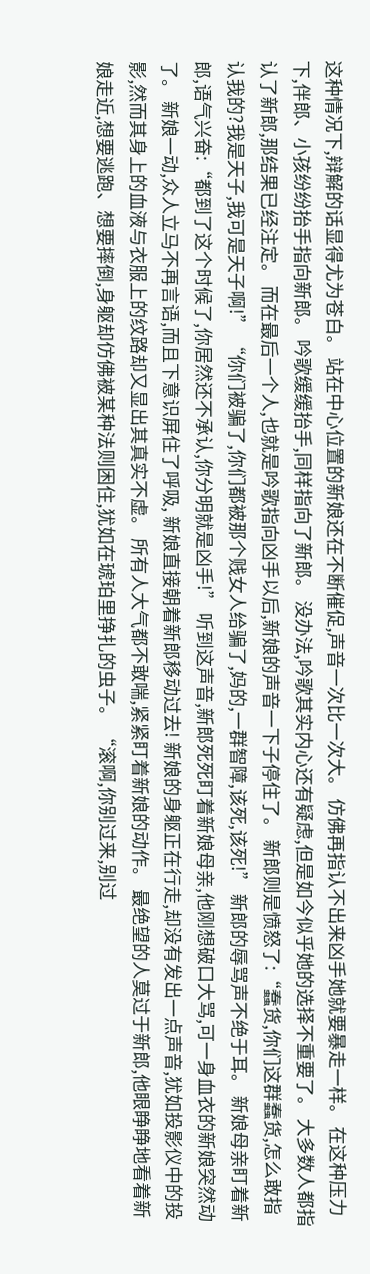这种情况下,辩解的话显得尤为苍白。 站在中心位置的新娘还在不断催促,声音一次比一次大。 仿佛再指认不出来凶手她就要暴走一样。 在这种压力下,伴郎、小孩纷纷抬手指向新郎。 吟歌缓缓抬手,同样指向了新郎。 没办法,吟歌其实内心还有疑虑,但是如今似乎她的选择不重要了。 大多数人都指认了新郎,那结果已经注定。 而在最后一个人,也就是吟歌指向凶手以后,新娘的声音一下子停住了。 新郎则是愤怒了:“蠢货,你们这群蠢货,怎么敢指认我的?我是天子,我可是天子啊!” “你们被骗了,你们都被那个贱女人给骗了,妈的,一群智障,该死,该死!” 新郎的辱骂声不绝于耳。 新娘母亲盯着新郎,语气兴奋:“都到了这个时候了,你居然还不承认,你分明就是凶手!” 听到这声音,新郎死死盯着新娘母亲,他刚想破口大骂,可一身血衣的新娘突然动了。 新娘一动,众人立马不再言语,而且下意识屏住了呼吸, 新娘直接朝着新郎移动过去! 新娘的身躯正在行走,却没有发出一点声音,犹如投影仪中的投影,然而其身上的血液与衣服上的纹路却又显出其真实不虚。 所有人大气都不敢喘,紧紧盯着新娘的动作。 最绝望的人莫过于新郎,他眼睁睁地看着新娘走近,想要逃跑、想要摔倒,身躯却仿佛被某种法则困住,犹如在琥珀里挣扎的虫子。 “滚啊,你别过来,别过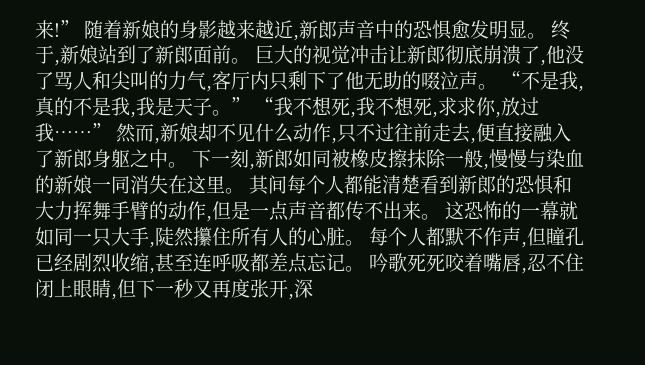来!” 随着新娘的身影越来越近,新郎声音中的恐惧愈发明显。 终于,新娘站到了新郎面前。 巨大的视觉冲击让新郎彻底崩溃了,他没了骂人和尖叫的力气,客厅内只剩下了他无助的啜泣声。 “不是我,真的不是我,我是天子。” “我不想死,我不想死,求求你,放过我……” 然而,新娘却不见什么动作,只不过往前走去,便直接融入了新郎身躯之中。 下一刻,新郎如同被橡皮擦抹除一般,慢慢与染血的新娘一同消失在这里。 其间每个人都能清楚看到新郎的恐惧和大力挥舞手臂的动作,但是一点声音都传不出来。 这恐怖的一幕就如同一只大手,陡然攥住所有人的心脏。 每个人都默不作声,但瞳孔已经剧烈收缩,甚至连呼吸都差点忘记。 吟歌死死咬着嘴唇,忍不住闭上眼睛,但下一秒又再度张开,深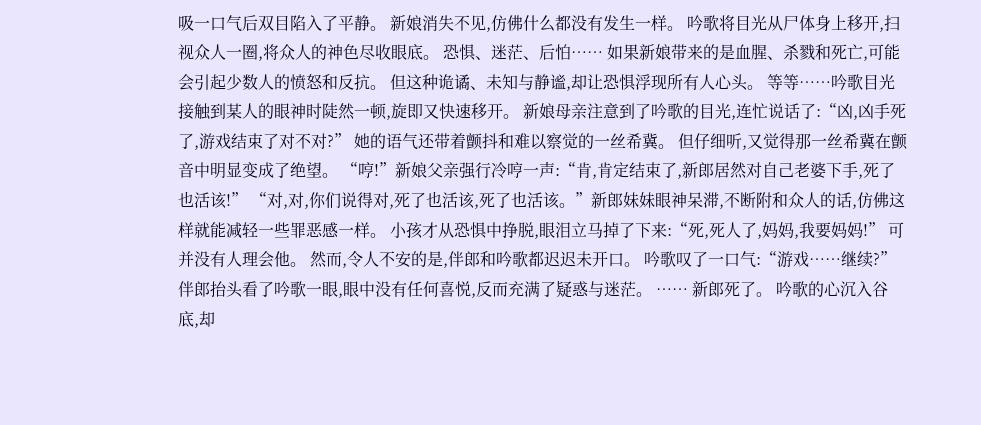吸一口气后双目陷入了平静。 新娘消失不见,仿佛什么都没有发生一样。 吟歌将目光从尸体身上移开,扫视众人一圈,将众人的神色尽收眼底。 恐惧、迷茫、后怕…… 如果新娘带来的是血腥、杀戮和死亡,可能会引起少数人的愤怒和反抗。 但这种诡谲、未知与静谧,却让恐惧浮现所有人心头。 等等……吟歌目光接触到某人的眼神时陡然一顿,旋即又快速移开。 新娘母亲注意到了吟歌的目光,连忙说话了:“凶,凶手死了,游戏结束了对不对?” 她的语气还带着颤抖和难以察觉的一丝希冀。 但仔细听,又觉得那一丝希冀在颤音中明显变成了绝望。 “哼!”新娘父亲强行冷哼一声:“肯,肯定结束了,新郎居然对自己老婆下手,死了也活该!” “对,对,你们说得对,死了也活该,死了也活该。”新郎妹妹眼神呆滞,不断附和众人的话,仿佛这样就能减轻一些罪恶感一样。 小孩才从恐惧中挣脱,眼泪立马掉了下来:“死,死人了,妈妈,我要妈妈!” 可并没有人理会他。 然而,令人不安的是,伴郎和吟歌都迟迟未开口。 吟歌叹了一口气:“游戏……继续?” 伴郎抬头看了吟歌一眼,眼中没有任何喜悦,反而充满了疑惑与迷茫。 …… 新郎死了。 吟歌的心沉入谷底,却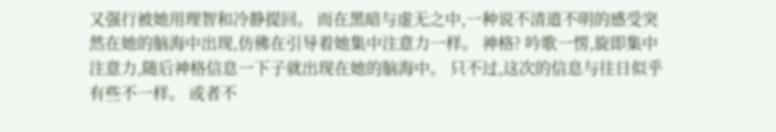又强行被她用理智和冷静提回。 而在黑暗与虚无之中,一种说不清道不明的感受突然在她的脑海中出现,仿佛在引导着她集中注意力一样。 神格? 吟歌一愣,旋即集中注意力,随后神格信息一下子就出现在她的脑海中。 只不过,这次的信息与往日似乎有些不一样。 或者不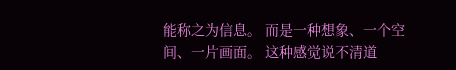能称之为信息。 而是一种想象、一个空间、一片画面。 这种感觉说不清道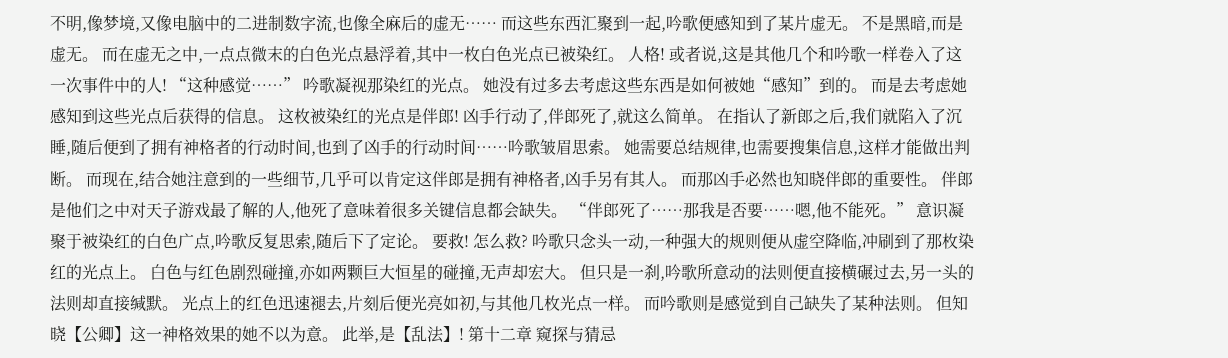不明,像梦境,又像电脑中的二进制数字流,也像全麻后的虚无…… 而这些东西汇聚到一起,吟歌便感知到了某片虚无。 不是黑暗,而是虚无。 而在虚无之中,一点点微末的白色光点悬浮着,其中一枚白色光点已被染红。 人格! 或者说,这是其他几个和吟歌一样卷入了这一次事件中的人! “这种感觉……” 吟歌凝视那染红的光点。 她没有过多去考虑这些东西是如何被她“感知”到的。 而是去考虑她感知到这些光点后获得的信息。 这枚被染红的光点是伴郎! 凶手行动了,伴郎死了,就这么简单。 在指认了新郎之后,我们就陷入了沉睡,随后便到了拥有神格者的行动时间,也到了凶手的行动时间……吟歌皱眉思索。 她需要总结规律,也需要搜集信息,这样才能做出判断。 而现在,结合她注意到的一些细节,几乎可以肯定这伴郎是拥有神格者,凶手另有其人。 而那凶手必然也知晓伴郎的重要性。 伴郎是他们之中对天子游戏最了解的人,他死了意味着很多关键信息都会缺失。 “伴郎死了……那我是否要……嗯,他不能死。” 意识凝聚于被染红的白色广点,吟歌反复思索,随后下了定论。 要救! 怎么救? 吟歌只念头一动,一种强大的规则便从虚空降临,冲刷到了那枚染红的光点上。 白色与红色剧烈碰撞,亦如两颗巨大恒星的碰撞,无声却宏大。 但只是一刹,吟歌所意动的法则便直接横碾过去,另一头的法则却直接缄默。 光点上的红色迅速褪去,片刻后便光亮如初,与其他几枚光点一样。 而吟歌则是感觉到自己缺失了某种法则。 但知晓【公卿】这一神格效果的她不以为意。 此举,是【乱法】! 第十二章 窥探与猜忌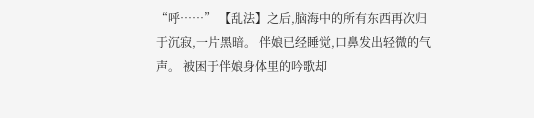“呼……” 【乱法】之后,脑海中的所有东西再次归于沉寂,一片黑暗。 伴娘已经睡觉,口鼻发出轻微的气声。 被困于伴娘身体里的吟歌却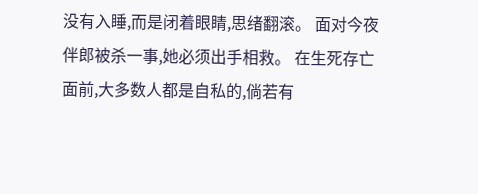没有入睡,而是闭着眼睛,思绪翻滚。 面对今夜伴郎被杀一事,她必须出手相救。 在生死存亡面前,大多数人都是自私的,倘若有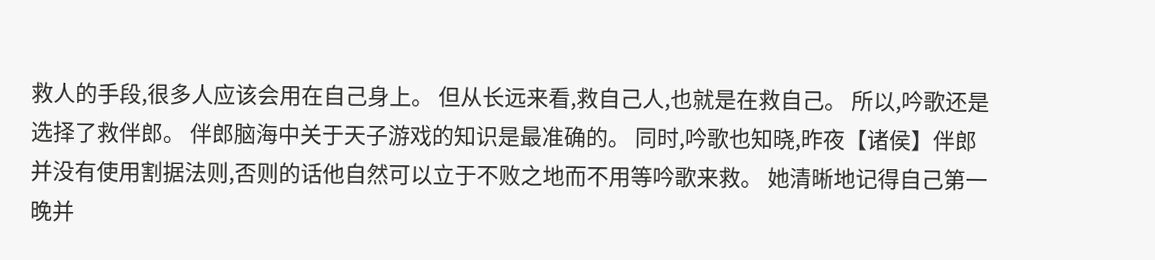救人的手段,很多人应该会用在自己身上。 但从长远来看,救自己人,也就是在救自己。 所以,吟歌还是选择了救伴郎。 伴郎脑海中关于天子游戏的知识是最准确的。 同时,吟歌也知晓,昨夜【诸侯】伴郎并没有使用割据法则,否则的话他自然可以立于不败之地而不用等吟歌来救。 她清晰地记得自己第一晚并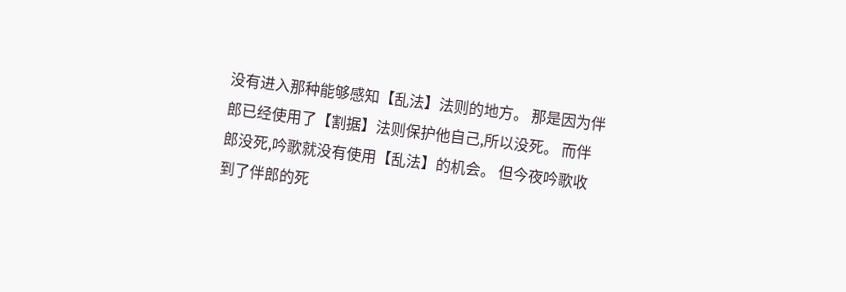没有进入那种能够感知【乱法】法则的地方。 那是因为伴郎已经使用了【割据】法则保护他自己,所以没死。 而伴郎没死,吟歌就没有使用【乱法】的机会。 但今夜吟歌收到了伴郎的死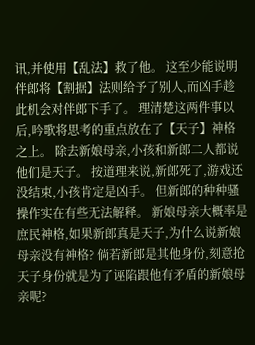讯,并使用【乱法】救了他。 这至少能说明伴郎将【割据】法则给予了别人,而凶手趁此机会对伴郎下手了。 理清楚这两件事以后,吟歌将思考的重点放在了【天子】神格之上。 除去新娘母亲,小孩和新郎二人都说他们是天子。 按道理来说,新郎死了,游戏还没结束,小孩肯定是凶手。 但新郎的种种骚操作实在有些无法解释。 新娘母亲大概率是庶民神格,如果新郎真是天子,为什么说新娘母亲没有神格? 倘若新郎是其他身份,刻意抢天子身份就是为了诬陷跟他有矛盾的新娘母亲呢?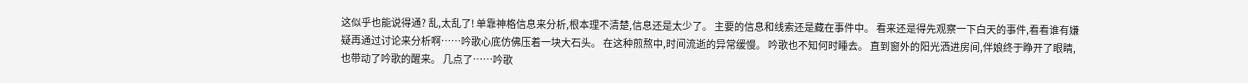这似乎也能说得通? 乱,太乱了! 单靠神格信息来分析,根本理不清楚,信息还是太少了。 主要的信息和线索还是藏在事件中。 看来还是得先观察一下白天的事件,看看谁有嫌疑再通过讨论来分析啊……吟歌心底仿佛压着一块大石头。 在这种煎熬中,时间流逝的异常缓慢。 吟歌也不知何时睡去。 直到窗外的阳光洒进房间,伴娘终于睁开了眼睛,也带动了吟歌的醒来。 几点了……吟歌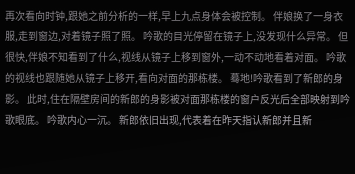再次看向时钟,跟她之前分析的一样,早上九点身体会被控制。 伴娘换了一身衣服,走到窗边,对着镜子照了照。 吟歌的目光停留在镜子上,没发现什么异常。 但很快,伴娘不知看到了什么,视线从镜子上移到窗外,一动不动地看着对面。 吟歌的视线也跟随她从镜子上移开,看向对面的那栋楼。 蓦地!吟歌看到了新郎的身影。 此时,住在隔壁房间的新郎的身影被对面那栋楼的窗户反光后全部映射到吟歌眼底。 吟歌内心一沉。 新郎依旧出现,代表着在昨天指认新郎并且新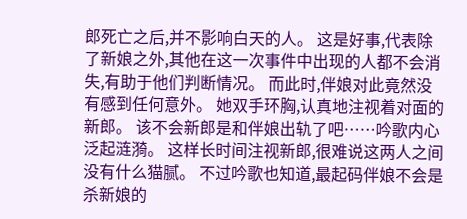郎死亡之后,并不影响白天的人。 这是好事,代表除了新娘之外,其他在这一次事件中出现的人都不会消失,有助于他们判断情况。 而此时,伴娘对此竟然没有感到任何意外。 她双手环胸,认真地注视着对面的新郎。 该不会新郎是和伴娘出轨了吧……吟歌内心泛起涟漪。 这样长时间注视新郎,很难说这两人之间没有什么猫腻。 不过吟歌也知道,最起码伴娘不会是杀新娘的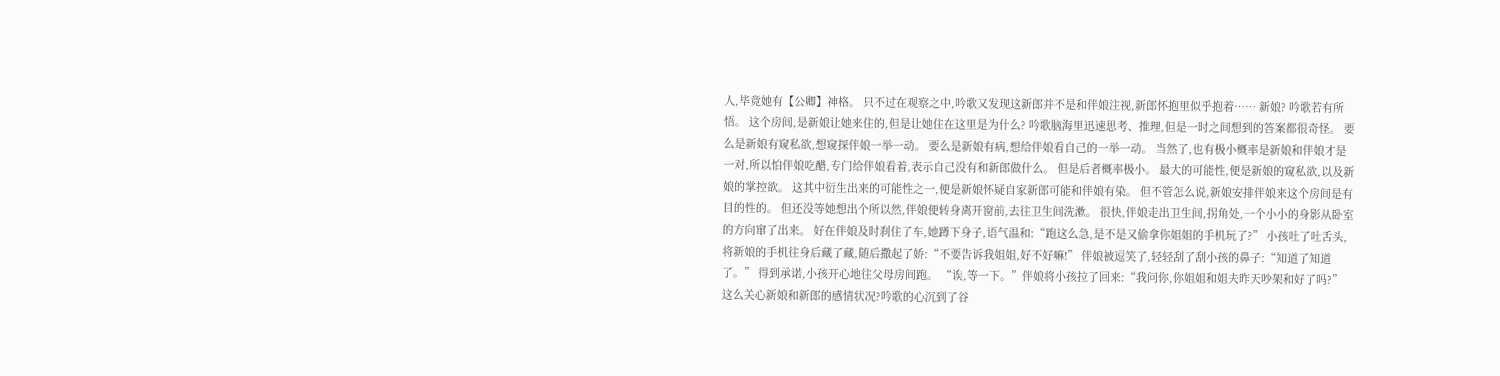人,毕竟她有【公卿】神格。 只不过在观察之中,吟歌又发现这新郎并不是和伴娘注视,新郎怀抱里似乎抱着…… 新娘? 吟歌若有所悟。 这个房间,是新娘让她来住的,但是让她住在这里是为什么? 吟歌脑海里迅速思考、推理,但是一时之间想到的答案都很奇怪。 要么是新娘有窥私欲,想窥探伴娘一举一动。 要么是新娘有病,想给伴娘看自己的一举一动。 当然了,也有极小概率是新娘和伴娘才是一对,所以怕伴娘吃醋,专门给伴娘看着,表示自己没有和新郎做什么。 但是后者概率极小。 最大的可能性,便是新娘的窥私欲,以及新娘的掌控欲。 这其中衍生出来的可能性之一,便是新娘怀疑自家新郎可能和伴娘有染。 但不管怎么说,新娘安排伴娘来这个房间是有目的性的。 但还没等她想出个所以然,伴娘便转身离开窗前,去往卫生间洗漱。 很快,伴娘走出卫生间,拐角处,一个小小的身影从卧室的方向窜了出来。 好在伴娘及时刹住了车,她蹲下身子,语气温和:“跑这么急,是不是又偷拿你姐姐的手机玩了?” 小孩吐了吐舌头,将新娘的手机往身后藏了藏,随后撒起了娇:“不要告诉我姐姐,好不好嘛!” 伴娘被逗笑了,轻轻刮了刮小孩的鼻子:“知道了知道了。” 得到承诺,小孩开心地往父母房间跑。 “诶,等一下。”伴娘将小孩拉了回来:“我问你,你姐姐和姐夫昨天吵架和好了吗?” 这么关心新娘和新郎的感情状况?吟歌的心沉到了谷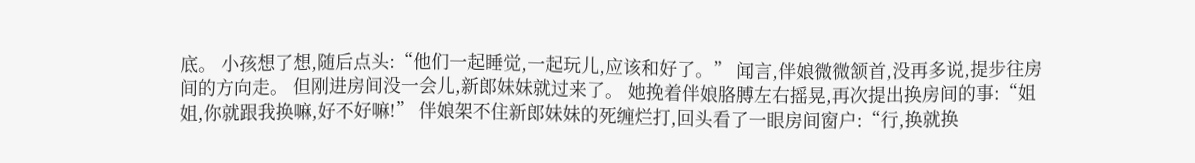底。 小孩想了想,随后点头:“他们一起睡觉,一起玩儿,应该和好了。” 闻言,伴娘微微颔首,没再多说,提步往房间的方向走。 但刚进房间没一会儿,新郎妹妹就过来了。 她挽着伴娘胳膊左右摇晃,再次提出换房间的事:“姐姐,你就跟我换嘛,好不好嘛!” 伴娘架不住新郎妹妹的死缠烂打,回头看了一眼房间窗户:“行,换就换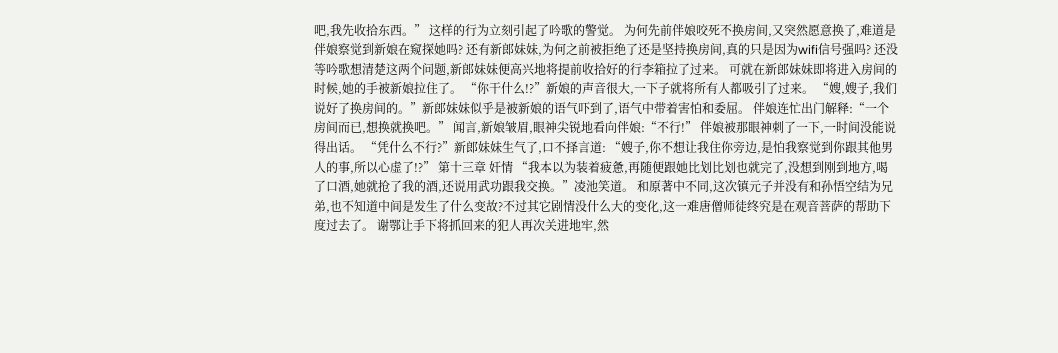吧,我先收拾东西。” 这样的行为立刻引起了吟歌的警觉。 为何先前伴娘咬死不换房间,又突然愿意换了,难道是伴娘察觉到新娘在窥探她吗? 还有新郎妹妹,为何之前被拒绝了还是坚持换房间,真的只是因为wifi信号强吗? 还没等吟歌想清楚这两个问题,新郎妹妹便高兴地将提前收拾好的行李箱拉了过来。 可就在新郎妹妹即将进入房间的时候,她的手被新娘拉住了。 “你干什么!?”新娘的声音很大,一下子就将所有人都吸引了过来。 “嫂,嫂子,我们说好了换房间的。”新郎妹妹似乎是被新娘的语气吓到了,语气中带着害怕和委屈。 伴娘连忙出门解释:“一个房间而已,想换就换吧。” 闻言,新娘皱眉,眼神尖锐地看向伴娘:“不行!” 伴娘被那眼神刺了一下,一时间没能说得出话。 “凭什么不行?”新郎妹妹生气了,口不择言道: “嫂子,你不想让我住你旁边,是怕我察觉到你跟其他男人的事,所以心虚了!?” 第十三章 奸情 “我本以为装着疲惫,再随便跟她比划比划也就完了,没想到刚到地方,喝了口酒,她就抢了我的酒,还说用武功跟我交换。”凌池笑道。 和原著中不同,这次镇元子并没有和孙悟空结为兄弟,也不知道中间是发生了什么变故?不过其它剧情没什么大的变化,这一难唐僧师徒终究是在观音菩萨的帮助下度过去了。 谢鄂让手下将抓回来的犯人再次关进地牢,然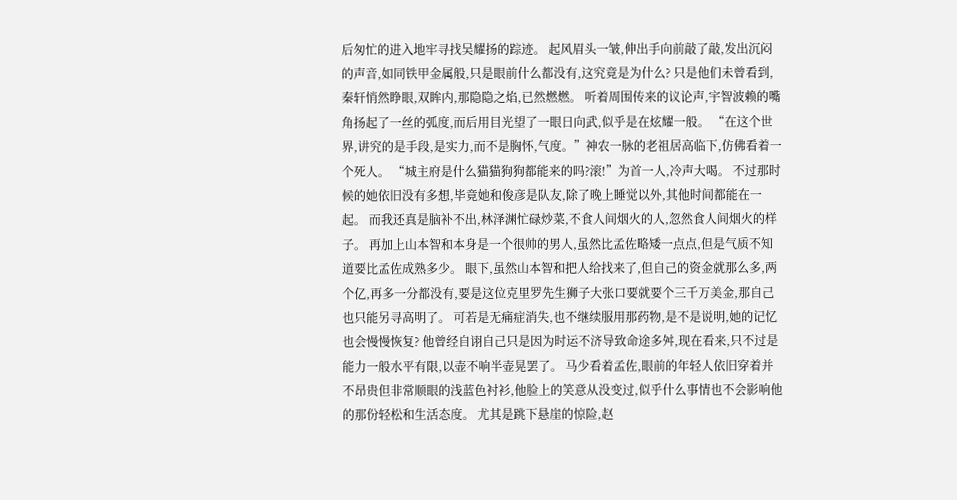后匆忙的进入地牢寻找吴耀扬的踪迹。 起风眉头一皱,伸出手向前敲了敲,发出沉闷的声音,如同铁甲金属般,只是眼前什么都没有,这究竟是为什么? 只是他们未曾看到,秦轩悄然睁眼,双眸内,那隐隐之焰,已然燃燃。 听着周围传来的议论声,宇智波赖的嘴角扬起了一丝的弧度,而后用目光望了一眼日向武,似乎是在炫耀一般。 “在这个世界,讲究的是手段,是实力,而不是胸怀,气度。”神农一脉的老祖居高临下,仿佛看着一个死人。 “城主府是什么猫猫狗狗都能来的吗?滚!”为首一人,冷声大喝。 不过那时候的她依旧没有多想,毕竟她和俊彦是队友,除了晚上睡觉以外,其他时间都能在一起。 而我还真是脑补不出,林泽渊忙碌炒菜,不食人间烟火的人,忽然食人间烟火的样子。 再加上山本智和本身是一个很帅的男人,虽然比孟佐略矮一点点,但是气质不知道要比孟佐成熟多少。 眼下,虽然山本智和把人给找来了,但自己的资金就那么多,两个亿,再多一分都没有,要是这位克里罗先生狮子大张口要就要个三千万美金,那自己也只能另寻高明了。 可若是无痛症消失,也不继续服用那药物,是不是说明,她的记忆也会慢慢恢复? 他曾经自诩自己只是因为时运不济导致命途多舛,现在看来,只不过是能力一般水平有限,以壶不响半壶晃罢了。 马少看着孟佐,眼前的年轻人依旧穿着并不昂贵但非常顺眼的浅蓝色衬衫,他脸上的笑意从没变过,似乎什么事情也不会影响他的那份轻松和生活态度。 尤其是跳下悬崖的惊险,赵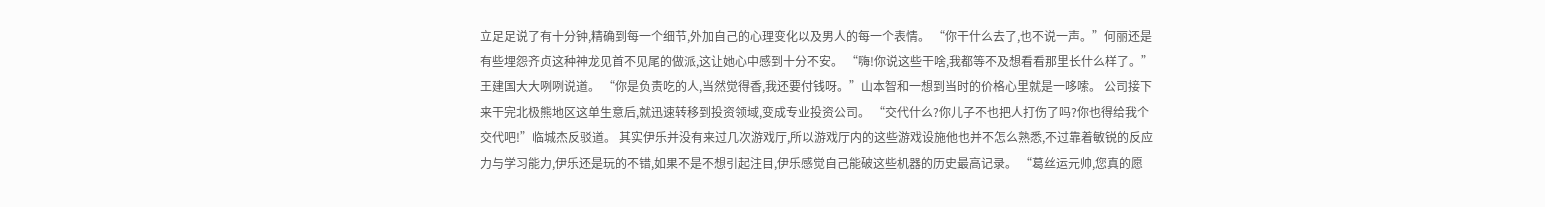立足足说了有十分钟,精确到每一个细节,外加自己的心理变化以及男人的每一个表情。 “你干什么去了,也不说一声。”何丽还是有些埋怨齐贞这种神龙见首不见尾的做派,这让她心中感到十分不安。 “嗨!你说这些干啥,我都等不及想看看那里长什么样了。”王建国大大咧咧说道。 “你是负责吃的人,当然觉得香,我还要付钱呀。”山本智和一想到当时的价格心里就是一哆嗦。 公司接下来干完北极熊地区这单生意后,就迅速转移到投资领域,变成专业投资公司。 “交代什么?你儿子不也把人打伤了吗?你也得给我个交代吧!”临城杰反驳道。 其实伊乐并没有来过几次游戏厅,所以游戏厅内的这些游戏设施他也并不怎么熟悉,不过靠着敏锐的反应力与学习能力,伊乐还是玩的不错,如果不是不想引起注目,伊乐感觉自己能破这些机器的历史最高记录。 “葛丝运元帅,您真的愿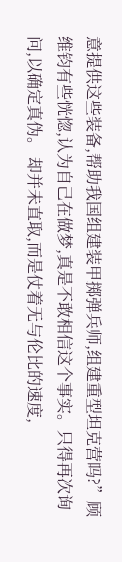意提供这些装备,帮助我国组建装甲掷弹兵师,组建重型坦克营吗?”顾维钧有些恍惚,认为自己在做梦,真是不敢相信这个事实。只得再次询问,以确定真伪。 却并未直取,而是仗着无与伦比的速度,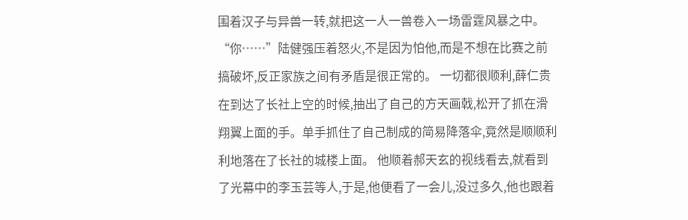围着汉子与异兽一转,就把这一人一兽卷入一场雷霆风暴之中。 “你……”陆健强压着怒火,不是因为怕他,而是不想在比赛之前搞破坏,反正家族之间有矛盾是很正常的。 一切都很顺利,薛仁贵在到达了长社上空的时候,抽出了自己的方天画戟,松开了抓在滑翔翼上面的手。单手抓住了自己制成的简易降落伞,竟然是顺顺利利地落在了长社的城楼上面。 他顺着郝天玄的视线看去,就看到了光幕中的李玉芸等人,于是,他便看了一会儿,没过多久,他也跟着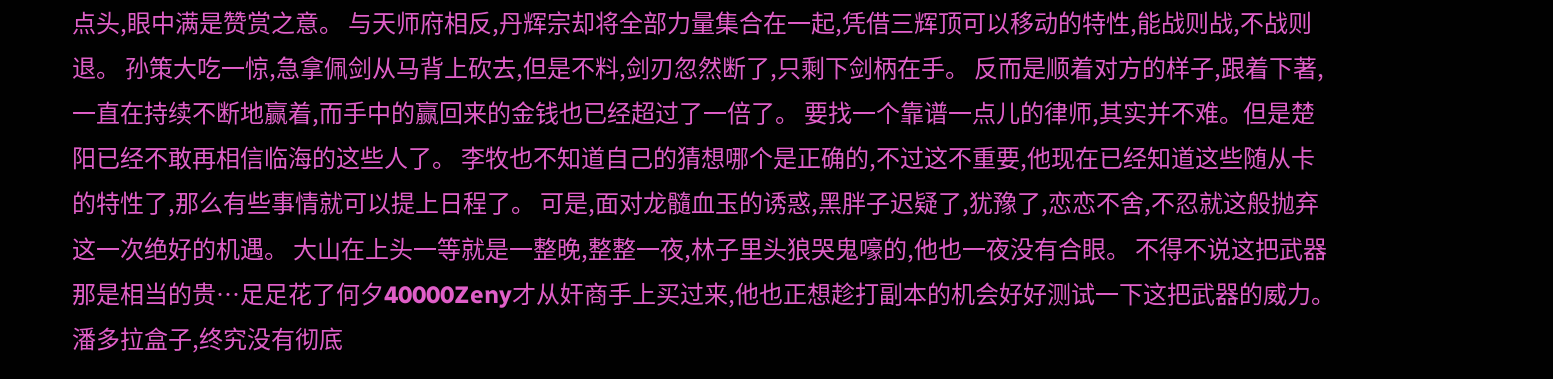点头,眼中满是赞赏之意。 与天师府相反,丹辉宗却将全部力量集合在一起,凭借三辉顶可以移动的特性,能战则战,不战则退。 孙策大吃一惊,急拿佩剑从马背上砍去,但是不料,剑刃忽然断了,只剩下剑柄在手。 反而是顺着对方的样子,跟着下著,一直在持续不断地赢着,而手中的赢回来的金钱也已经超过了一倍了。 要找一个靠谱一点儿的律师,其实并不难。但是楚阳已经不敢再相信临海的这些人了。 李牧也不知道自己的猜想哪个是正确的,不过这不重要,他现在已经知道这些随从卡的特性了,那么有些事情就可以提上日程了。 可是,面对龙髓血玉的诱惑,黑胖子迟疑了,犹豫了,恋恋不舍,不忍就这般抛弃这一次绝好的机遇。 大山在上头一等就是一整晚,整整一夜,林子里头狼哭鬼嚎的,他也一夜没有合眼。 不得不说这把武器那是相当的贵…足足花了何夕40000Zeny才从奸商手上买过来,他也正想趁打副本的机会好好测试一下这把武器的威力。 潘多拉盒子,终究没有彻底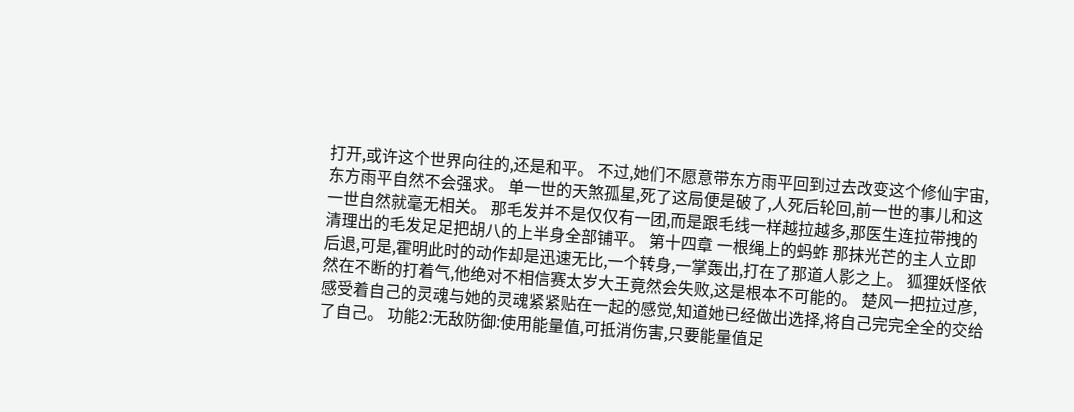打开,或许这个世界向往的,还是和平。 不过,她们不愿意带东方雨平回到过去改变这个修仙宇宙,东方雨平自然不会强求。 单一世的天煞孤星,死了这局便是破了,人死后轮回,前一世的事儿和这一世自然就毫无相关。 那毛发并不是仅仅有一团,而是跟毛线一样越拉越多,那医生连拉带拽的清理出的毛发足足把胡八的上半身全部铺平。 第十四章 一根绳上的蚂蚱 那抹光芒的主人立即后退,可是,霍明此时的动作却是迅速无比,一个转身,一掌轰出,打在了那道人影之上。 狐狸妖怪依然在不断的打着气,他绝对不相信赛太岁大王竟然会失败,这是根本不可能的。 楚风一把拉过彦,感受着自己的灵魂与她的灵魂紧紧贴在一起的感觉,知道她已经做出选择,将自己完完全全的交给了自己。 功能2:无敌防御:使用能量值,可抵消伤害,只要能量值足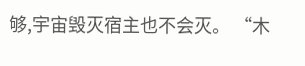够,宇宙毁灭宿主也不会灭。 “木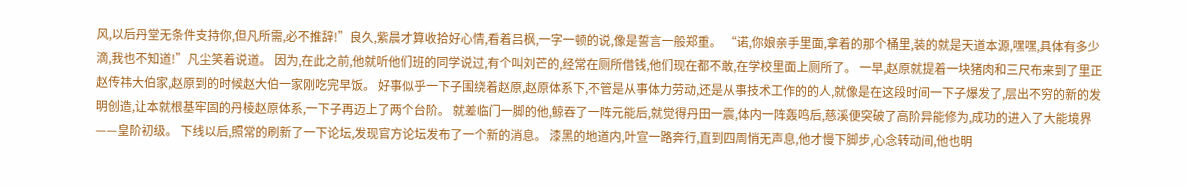风,以后丹堂无条件支持你,但凡所需,必不推辞!”良久,紫晨才算收拾好心情,看着吕枫,一字一顿的说,像是誓言一般郑重。 “诺,你娘亲手里面,拿着的那个桶里,装的就是天道本源,嘿嘿,具体有多少滴,我也不知道!”凡尘笑着说道。 因为,在此之前,他就听他们班的同学说过,有个叫刘芒的,经常在厕所借钱,他们现在都不敢,在学校里面上厕所了。 一早,赵原就提着一块猪肉和三尺布来到了里正赵传祎大伯家,赵原到的时候赵大伯一家刚吃完早饭。 好事似乎一下子围绕着赵原,赵原体系下,不管是从事体力劳动,还是从事技术工作的的人,就像是在这段时间一下子爆发了,层出不穷的新的发明创造,让本就根基牢固的丹棱赵原体系,一下子再迈上了两个台阶。 就差临门一脚的他,鲸吞了一阵元能后,就觉得丹田一震,体内一阵轰鸣后,慈溪便突破了高阶异能修为,成功的进入了大能境界——皇阶初级。 下线以后,照常的刷新了一下论坛,发现官方论坛发布了一个新的消息。 漆黑的地道内,叶宣一路奔行,直到四周悄无声息,他才慢下脚步,心念转动间,他也明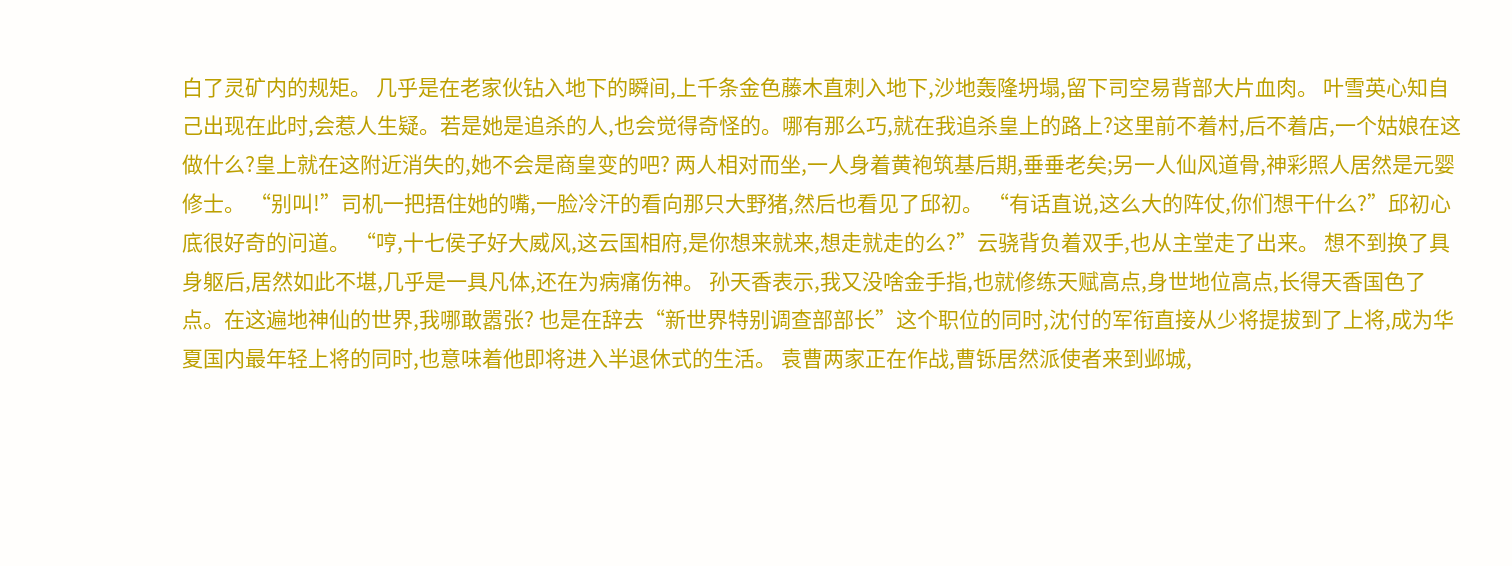白了灵矿内的规矩。 几乎是在老家伙钻入地下的瞬间,上千条金色藤木直刺入地下,沙地轰隆坍塌,留下司空易背部大片血肉。 叶雪英心知自己出现在此时,会惹人生疑。若是她是追杀的人,也会觉得奇怪的。哪有那么巧,就在我追杀皇上的路上?这里前不着村,后不着店,一个姑娘在这做什么?皇上就在这附近消失的,她不会是商皇变的吧? 两人相对而坐,一人身着黄袍筑基后期,垂垂老矣;另一人仙风道骨,神彩照人居然是元婴修士。 “别叫!”司机一把捂住她的嘴,一脸冷汗的看向那只大野猪,然后也看见了邱初。 “有话直说,这么大的阵仗,你们想干什么?”邱初心底很好奇的问道。 “哼,十七侯子好大威风,这云国相府,是你想来就来,想走就走的么?”云骁背负着双手,也从主堂走了出来。 想不到换了具身躯后,居然如此不堪,几乎是一具凡体,还在为病痛伤神。 孙天香表示,我又没啥金手指,也就修练天赋高点,身世地位高点,长得天香国色了点。在这遍地神仙的世界,我哪敢嚣张? 也是在辞去“新世界特别调查部部长”这个职位的同时,沈付的军衔直接从少将提拔到了上将,成为华夏国内最年轻上将的同时,也意味着他即将进入半退休式的生活。 袁曹两家正在作战,曹铄居然派使者来到邺城,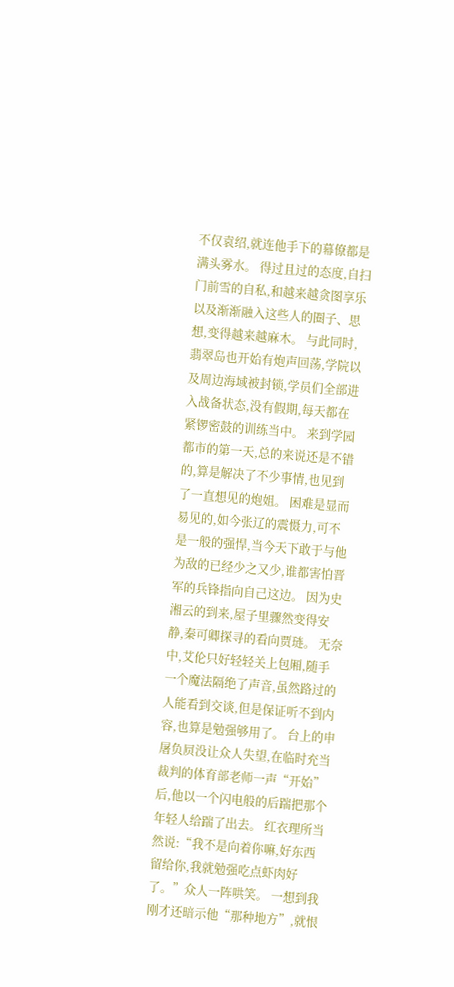不仅袁绍,就连他手下的幕僚都是满头雾水。 得过且过的态度,自扫门前雪的自私,和越来越贪图享乐以及渐渐融入这些人的圈子、思想,变得越来越麻木。 与此同时,翡翠岛也开始有炮声回荡,学院以及周边海域被封锁,学员们全部进入战备状态,没有假期,每天都在紧锣密鼓的训练当中。 来到学园都市的第一天,总的来说还是不错的,算是解决了不少事情,也见到了一直想见的炮姐。 困难是显而易见的,如今张辽的震慑力,可不是一般的强悍,当今天下敢于与他为敌的已经少之又少,谁都害怕晋军的兵锋指向自己这边。 因为史湘云的到来,屋子里骤然变得安静,秦可卿探寻的看向贾琏。 无奈中,艾伦只好轻轻关上包厢,随手一个魔法隔绝了声音,虽然路过的人能看到交谈,但是保证听不到内容,也算是勉强够用了。 台上的申屠负屃没让众人失望,在临时充当裁判的体育部老师一声“开始”后,他以一个闪电般的后踹把那个年轻人给踹了出去。 红衣理所当然说:“我不是向着你嘛,好东西留给你,我就勉强吃点虾肉好了。”众人一阵哄笑。 一想到我刚才还暗示他“那种地方”,就恨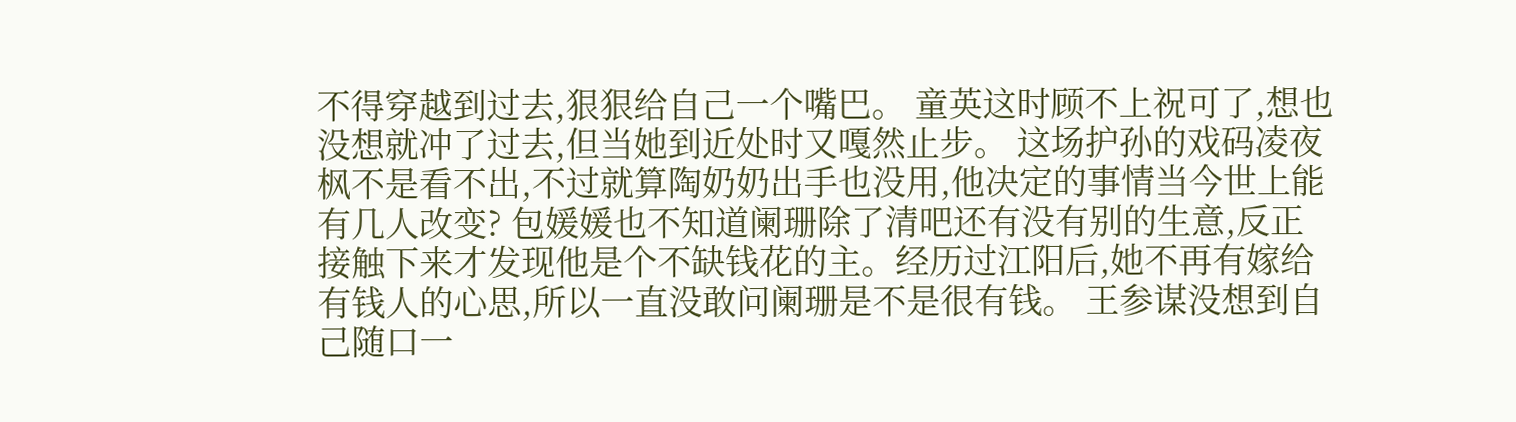不得穿越到过去,狠狠给自己一个嘴巴。 童英这时顾不上祝可了,想也没想就冲了过去,但当她到近处时又嘎然止步。 这场护孙的戏码凌夜枫不是看不出,不过就算陶奶奶出手也没用,他决定的事情当今世上能有几人改变? 包媛媛也不知道阑珊除了清吧还有没有别的生意,反正接触下来才发现他是个不缺钱花的主。经历过江阳后,她不再有嫁给有钱人的心思,所以一直没敢问阑珊是不是很有钱。 王参谋没想到自己随口一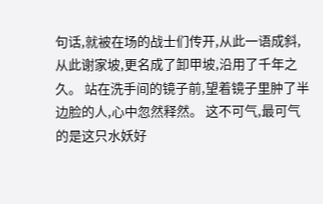句话,就被在场的战士们传开,从此一语成斜,从此谢家坡,更名成了卸甲坡,沿用了千年之久。 站在洗手间的镜子前,望着镜子里肿了半边脸的人,心中忽然释然。 这不可气,最可气的是这只水妖好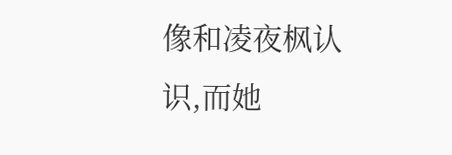像和凌夜枫认识,而她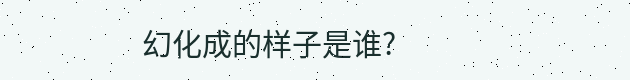幻化成的样子是谁?